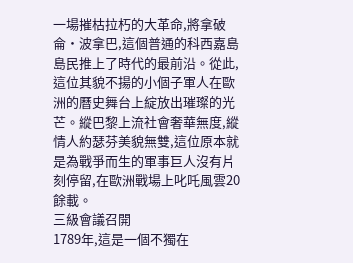一場摧枯拉朽的大革命,將拿破侖·波拿巴,這個普通的科西嘉島島民推上了時代的最前沿。從此,這位其貌不揚的小個子軍人在歐洲的曆史舞台上綻放出璀璨的光芒。縱巴黎上流社會奢華無度,縱情人約瑟芬美貌無雙,這位原本就是為戰爭而生的軍事巨人沒有片刻停留,在歐洲戰場上叱吒風雲20餘載。
三級會議召開
1789年,這是一個不獨在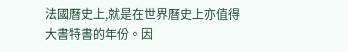法國曆史上,就是在世界曆史上亦值得大書特書的年份。因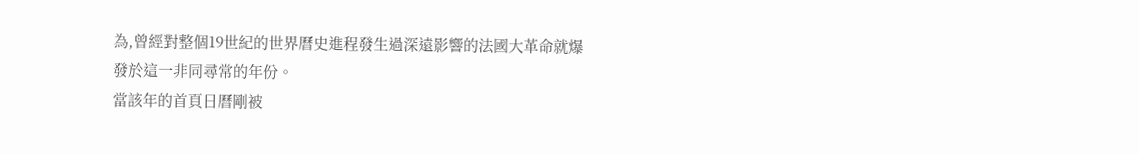為,曾經對整個19世紀的世界曆史進程發生過深遠影響的法國大革命就爆發於這一非同尋常的年份。
當該年的首頁日曆剛被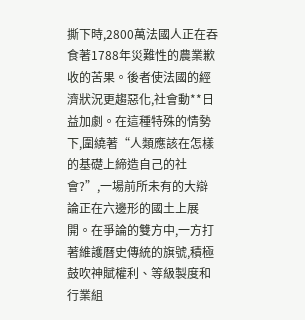撕下時,2800萬法國人正在吞食著1788年災難性的農業歉收的苦果。後者使法國的經濟狀況更趨惡化,社會動**日益加劇。在這種特殊的情勢下,圍繞著“人類應該在怎樣的基礎上締造自己的社會?”,一場前所未有的大辯論正在六邊形的國土上展開。在爭論的雙方中,一方打著維護曆史傳統的旗號,積極鼓吹神賦權利、等級製度和行業組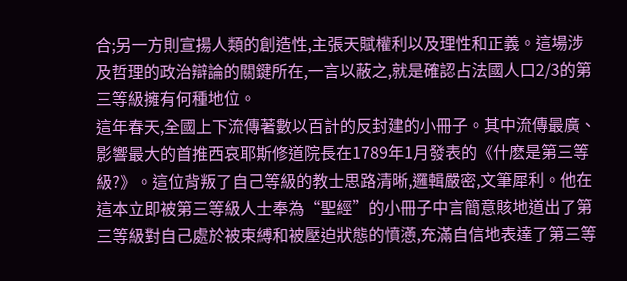合;另一方則宣揚人類的創造性,主張天賦權利以及理性和正義。這場涉及哲理的政治辯論的關鍵所在,一言以蔽之,就是確認占法國人口2/3的第三等級擁有何種地位。
這年春天,全國上下流傳著數以百計的反封建的小冊子。其中流傳最廣、影響最大的首推西哀耶斯修道院長在1789年1月發表的《什麽是第三等級?》。這位背叛了自己等級的教士思路清晰,邏輯嚴密,文筆犀利。他在這本立即被第三等級人士奉為“聖經”的小冊子中言簡意賅地道出了第三等級對自己處於被束縛和被壓迫狀態的憤懣,充滿自信地表達了第三等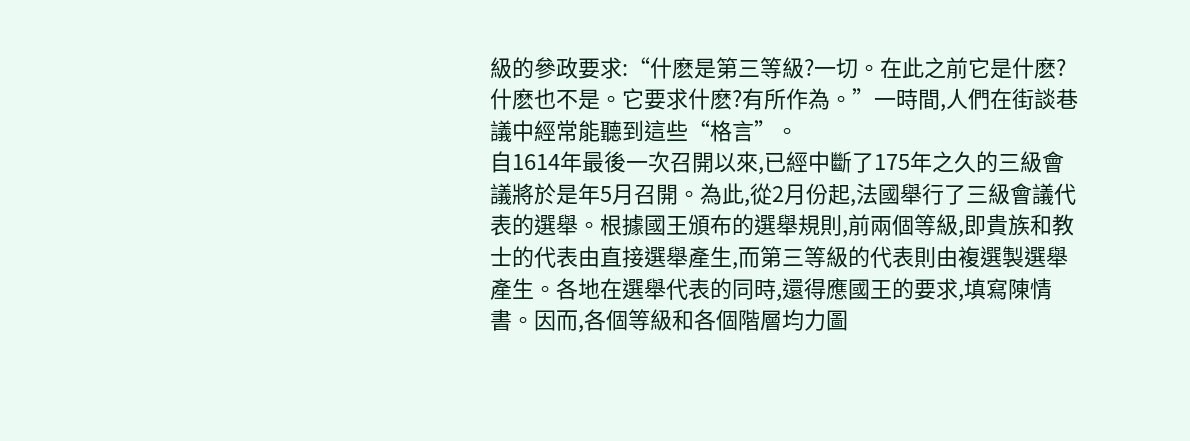級的參政要求:“什麽是第三等級?一切。在此之前它是什麽?什麽也不是。它要求什麽?有所作為。”一時間,人們在街談巷議中經常能聽到這些“格言”。
自1614年最後一次召開以來,已經中斷了175年之久的三級會議將於是年5月召開。為此,從2月份起,法國舉行了三級會議代表的選舉。根據國王頒布的選舉規則,前兩個等級,即貴族和教士的代表由直接選舉產生,而第三等級的代表則由複選製選舉產生。各地在選舉代表的同時,還得應國王的要求,填寫陳情書。因而,各個等級和各個階層均力圖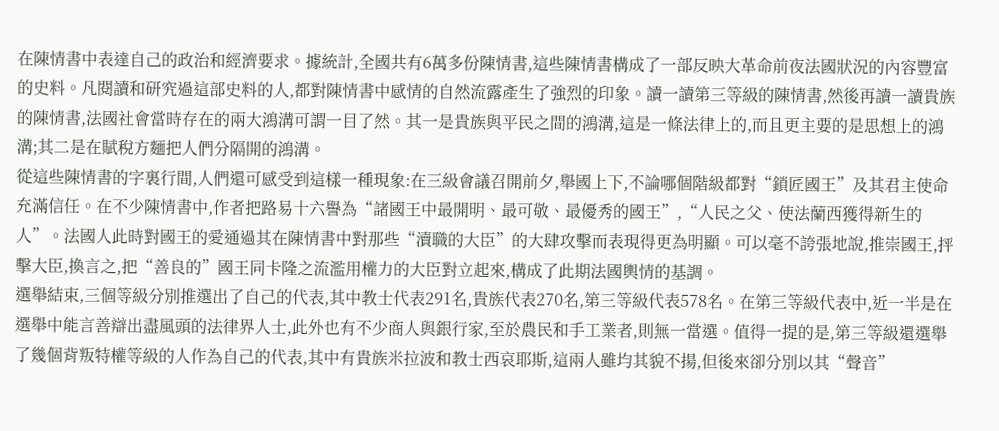在陳情書中表達自己的政治和經濟要求。據統計,全國共有6萬多份陳情書,這些陳情書構成了一部反映大革命前夜法國狀況的內容豐富的史料。凡閱讀和研究過這部史料的人,都對陳情書中感情的自然流露產生了強烈的印象。讀一讀第三等級的陳情書,然後再讀一讀貴族的陳情書,法國社會當時存在的兩大鴻溝可謂一目了然。其一是貴族與平民之間的鴻溝,這是一條法律上的,而且更主要的是思想上的鴻溝;其二是在賦稅方麵把人們分隔開的鴻溝。
從這些陳情書的字裏行間,人們還可感受到這樣一種現象:在三級會議召開前夕,舉國上下,不論哪個階級都對“鎖匠國王”及其君主使命充滿信任。在不少陳情書中,作者把路易十六譽為“諸國王中最開明、最可敬、最優秀的國王”,“人民之父、使法蘭西獲得新生的人”。法國人此時對國王的愛通過其在陳情書中對那些“瀆職的大臣”的大肆攻擊而表現得更為明顯。可以毫不誇張地說,推崇國王,抨擊大臣,換言之,把“善良的”國王同卡隆之流濫用權力的大臣對立起來,構成了此期法國輿情的基調。
選舉結束,三個等級分別推選出了自己的代表,其中教士代表291名,貴族代表270名,第三等級代表578名。在第三等級代表中,近一半是在選舉中能言善辯出盡風頭的法律界人士,此外也有不少商人與銀行家,至於農民和手工業者,則無一當選。值得一提的是,第三等級還選舉了幾個背叛特權等級的人作為自己的代表,其中有貴族米拉波和教士西哀耶斯,這兩人雖均其貌不揚,但後來卻分別以其“聲音”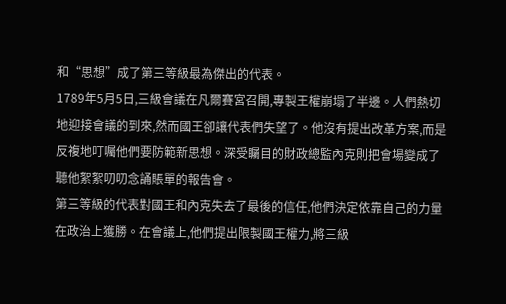和“思想”成了第三等級最為傑出的代表。
1789年5月5日,三級會議在凡爾賽宮召開,專製王權崩塌了半邊。人們熱切地迎接會議的到來,然而國王卻讓代表們失望了。他沒有提出改革方案,而是反複地叮囑他們要防範新思想。深受矚目的財政總監內克則把會場變成了聽他絮絮叨叨念誦賬單的報告會。
第三等級的代表對國王和內克失去了最後的信任,他們決定依靠自己的力量在政治上獲勝。在會議上,他們提出限製國王權力,將三級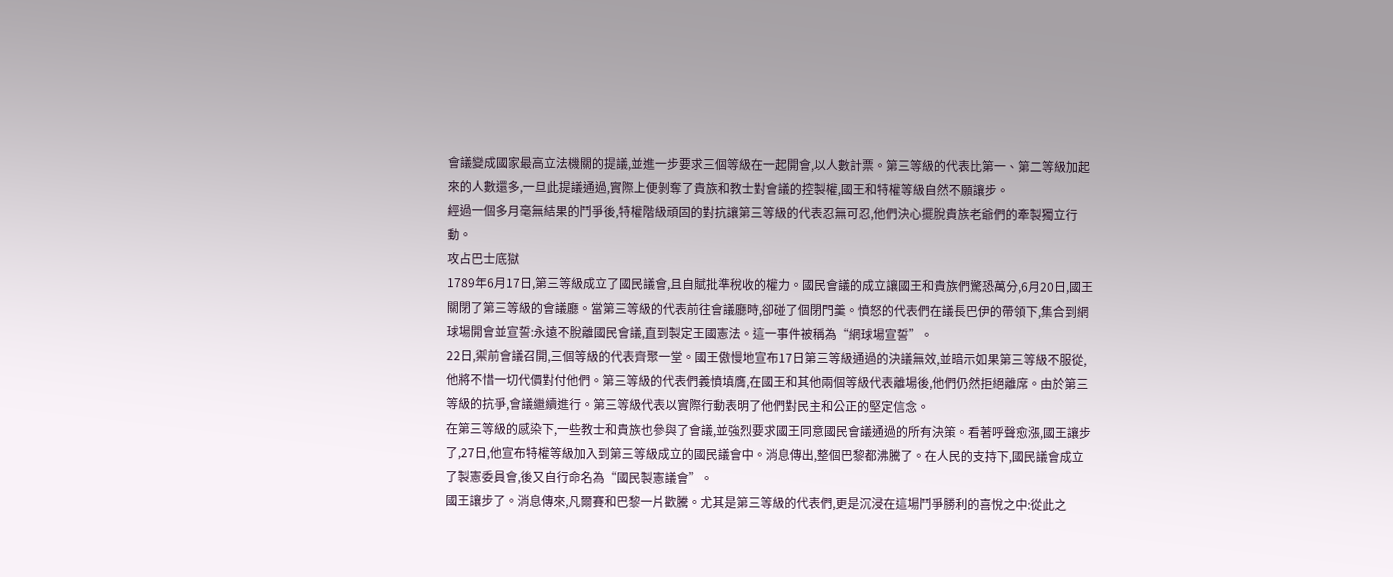會議變成國家最高立法機關的提議,並進一步要求三個等級在一起開會,以人數計票。第三等級的代表比第一、第二等級加起來的人數還多,一旦此提議通過,實際上便剝奪了貴族和教士對會議的控製權,國王和特權等級自然不願讓步。
經過一個多月毫無結果的鬥爭後,特權階級頑固的對抗讓第三等級的代表忍無可忍,他們決心擺脫貴族老爺們的牽製獨立行動。
攻占巴士底獄
1789年6月17日,第三等級成立了國民議會,且自賦批準稅收的權力。國民會議的成立讓國王和貴族們驚恐萬分,6月20日,國王關閉了第三等級的會議廳。當第三等級的代表前往會議廳時,卻碰了個閉門羹。憤怒的代表們在議長巴伊的帶領下,集合到網球場開會並宣誓:永遠不脫離國民會議,直到製定王國憲法。這一事件被稱為“網球場宣誓”。
22日,禦前會議召開,三個等級的代表齊聚一堂。國王傲慢地宣布17日第三等級通過的決議無效,並暗示如果第三等級不服從,他將不惜一切代價對付他們。第三等級的代表們義憤填膺,在國王和其他兩個等級代表離場後,他們仍然拒絕離席。由於第三等級的抗爭,會議繼續進行。第三等級代表以實際行動表明了他們對民主和公正的堅定信念。
在第三等級的感染下,一些教士和貴族也參與了會議,並強烈要求國王同意國民會議通過的所有決策。看著呼聲愈漲,國王讓步了,27日,他宣布特權等級加入到第三等級成立的國民議會中。消息傳出,整個巴黎都沸騰了。在人民的支持下,國民議會成立了製憲委員會,後又自行命名為“國民製憲議會”。
國王讓步了。消息傳來,凡爾賽和巴黎一片歡騰。尤其是第三等級的代表們,更是沉浸在這場鬥爭勝利的喜悅之中:從此之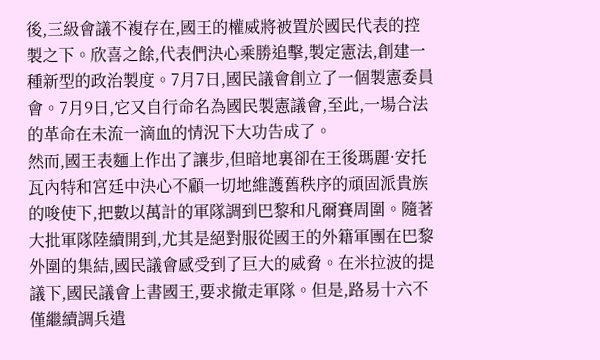後,三級會議不複存在,國王的權威將被置於國民代表的控製之下。欣喜之餘,代表們決心乘勝追擊,製定憲法,創建一種新型的政治製度。7月7日,國民議會創立了一個製憲委員會。7月9日,它又自行命名為國民製憲議會,至此,一場合法的革命在未流一滴血的情況下大功告成了。
然而,國王表麵上作出了讓步,但暗地裏卻在王後瑪麗·安托瓦內特和宮廷中決心不顧一切地維護舊秩序的頑固派貴族的唆使下,把數以萬計的軍隊調到巴黎和凡爾賽周圍。隨著大批軍隊陸續開到,尤其是絕對服從國王的外籍軍團在巴黎外圍的集結,國民議會感受到了巨大的威脅。在米拉波的提議下,國民議會上書國王,要求撤走軍隊。但是,路易十六不僅繼續調兵遣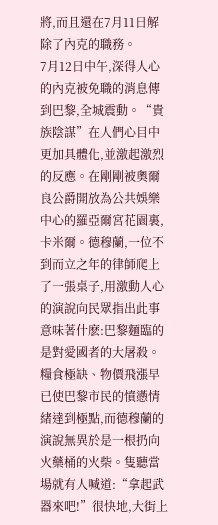將,而且還在7月11日解除了內克的職務。
7月12日中午,深得人心的內克被免職的消息傳到巴黎,全城震動。“貴族陰謀”在人們心目中更加具體化,並激起激烈的反應。在剛剛被奧爾良公爵開放為公共娛樂中心的羅亞爾宮花園裏,卡米爾。德穆蘭,一位不到而立之年的律師爬上了一張桌子,用激動人心的演說向民眾指出此事意味著什麽:巴黎麵臨的是對愛國者的大屠殺。糧食極缺、物價飛漲早已使巴黎市民的憤懣情緒達到極點,而德穆蘭的演說無異於是一根扔向火藥桶的火柴。隻聽當場就有人喊道:“拿起武器來吧!”很快地,大街上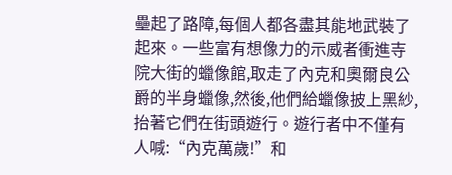壘起了路障,每個人都各盡其能地武裝了起來。一些富有想像力的示威者衝進寺院大街的蠟像館,取走了內克和奧爾良公爵的半身蠟像,然後,他們給蠟像披上黑紗,抬著它們在街頭遊行。遊行者中不僅有人喊:“內克萬歲!”和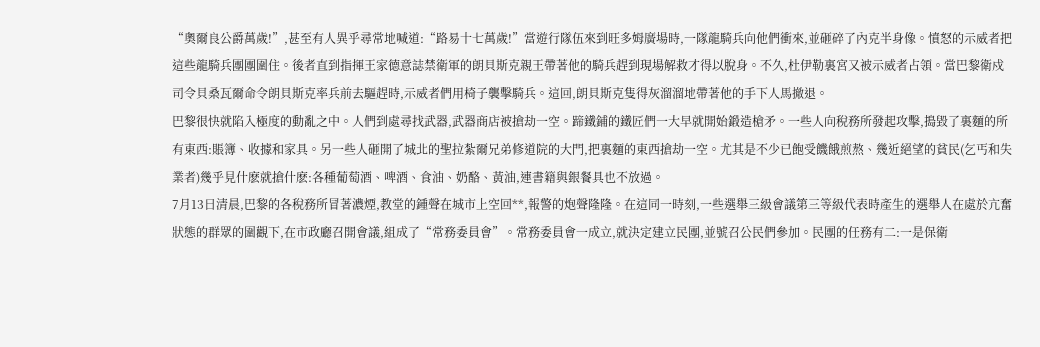“奧爾良公爵萬歲!”,甚至有人異乎尋常地喊道:“路易十七萬歲!”當遊行隊伍來到旺多姆廣場時,一隊龍騎兵向他們衝來,並砸碎了內克半身像。憤怒的示威者把這些龍騎兵團團圍住。後者直到指揮王家德意誌禁衛軍的朗貝斯克親王帶著他的騎兵趕到現場解救才得以脫身。不久,杜伊勒裏宮又被示威者占領。當巴黎衛戍司令貝桑瓦爾命令朗貝斯克率兵前去驅趕時,示威者們用椅子襲擊騎兵。這回,朗貝斯克隻得灰溜溜地帶著他的手下人馬撤退。
巴黎很快就陷入極度的動亂之中。人們到處尋找武器,武器商店被搶劫一空。蹄鐵鋪的鐵匠們一大早就開始鍛造槍矛。一些人向稅務所發起攻擊,搗毀了裏麵的所有東西:賬簿、收據和家具。另一些人砸開了城北的聖拉紮爾兄弟修道院的大門,把裏麵的東西搶劫一空。尤其是不少已飽受饑餓煎熬、幾近絕望的貧民(乞丐和失業者)幾乎見什麽就搶什麽:各種葡萄酒、啤酒、食油、奶酪、黃油,連書籍與銀餐具也不放過。
7月13日清晨,巴黎的各稅務所冒著濃煙,教堂的鍾聲在城市上空回**,報警的炮聲隆隆。在這同一時刻,一些選舉三級會議第三等級代表時產生的選舉人在處於亢奮狀態的群眾的圍觀下,在市政廳召開會議,組成了“常務委員會”。常務委員會一成立,就決定建立民團,並號召公民們參加。民團的任務有二:一是保衛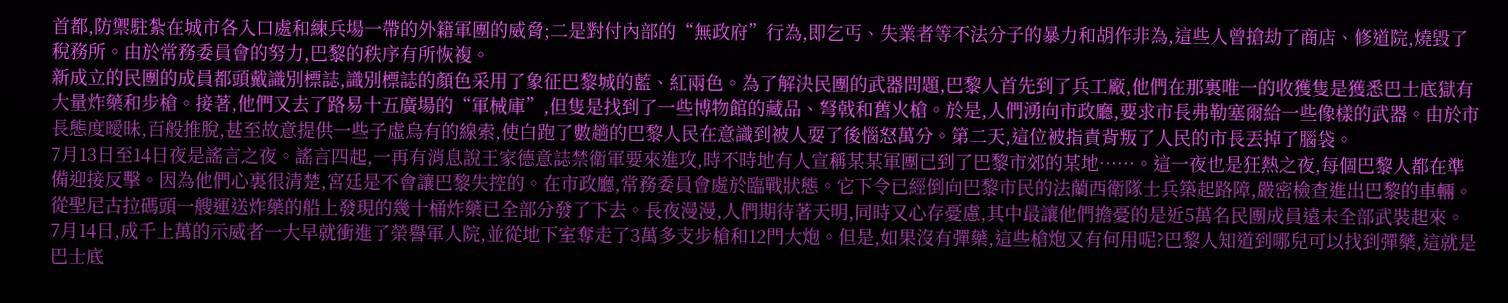首都,防禦駐紮在城市各入口處和練兵場一帶的外籍軍團的威脅;二是對付內部的“無政府”行為,即乞丐、失業者等不法分子的暴力和胡作非為,這些人曾搶劫了商店、修道院,燒毀了稅務所。由於常務委員會的努力,巴黎的秩序有所恢複。
新成立的民團的成員都頭戴識別標誌,識別標誌的顏色采用了象征巴黎城的藍、紅兩色。為了解決民團的武器問題,巴黎人首先到了兵工廠,他們在那裏唯一的收獲隻是獲悉巴士底獄有大量炸藥和步槍。接著,他們又去了路易十五廣場的“軍械庫”,但隻是找到了一些博物館的藏品、弩戟和舊火槍。於是,人們湧向市政廳,要求市長弗勒塞爾給一些像樣的武器。由於市長態度曖昧,百般推脫,甚至故意提供一些子虛烏有的線索,使白跑了數趟的巴黎人民在意識到被人耍了後惱怒萬分。第二天,這位被指責背叛了人民的市長丟掉了腦袋。
7月13日至14日夜是謠言之夜。謠言四起,一再有消息說王家德意誌禁衛軍要來進攻,時不時地有人宣稱某某軍團已到了巴黎市郊的某地……。這一夜也是狂熱之夜,每個巴黎人都在準備迎接反擊。因為他們心裏很清楚,宮廷是不會讓巴黎失控的。在市政廳,常務委員會處於臨戰狀態。它下令已經倒向巴黎市民的法蘭西衛隊士兵築起路障,嚴密檢查進出巴黎的車輛。從聖尼古拉碼頭一艘運送炸藥的船上發現的幾十桶炸藥已全部分發了下去。長夜漫漫,人們期待著天明,同時又心存憂慮,其中最讓他們擔憂的是近5萬名民團成員遠未全部武裝起來。
7月14日,成千上萬的示威者一大早就衝進了榮譽軍人院,並從地下室奪走了3萬多支步槍和12門大炮。但是,如果沒有彈藥,這些槍炮又有何用呢?巴黎人知道到哪兒可以找到彈藥,這就是巴士底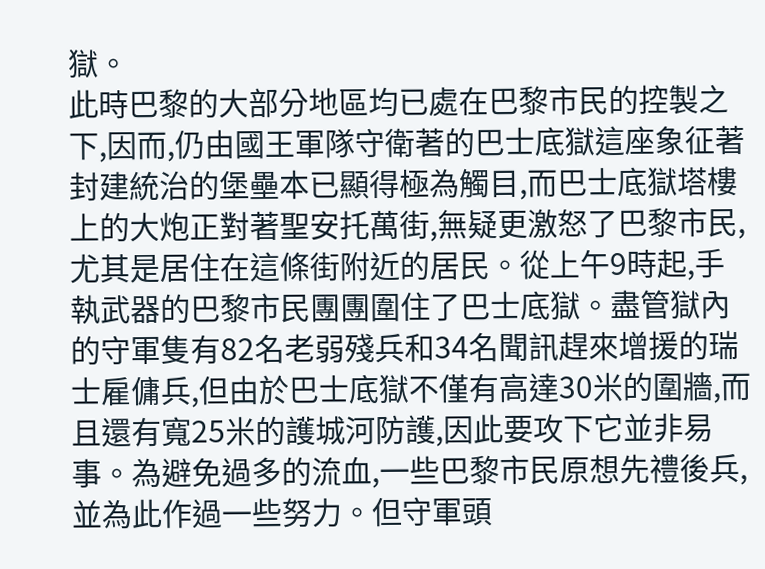獄。
此時巴黎的大部分地區均已處在巴黎市民的控製之下,因而,仍由國王軍隊守衛著的巴士底獄這座象征著封建統治的堡壘本已顯得極為觸目,而巴士底獄塔樓上的大炮正對著聖安托萬街,無疑更激怒了巴黎市民,尤其是居住在這條街附近的居民。從上午9時起,手執武器的巴黎市民團團圍住了巴士底獄。盡管獄內的守軍隻有82名老弱殘兵和34名聞訊趕來增援的瑞士雇傭兵,但由於巴士底獄不僅有高達30米的圍牆,而且還有寬25米的護城河防護,因此要攻下它並非易事。為避免過多的流血,一些巴黎市民原想先禮後兵,並為此作過一些努力。但守軍頭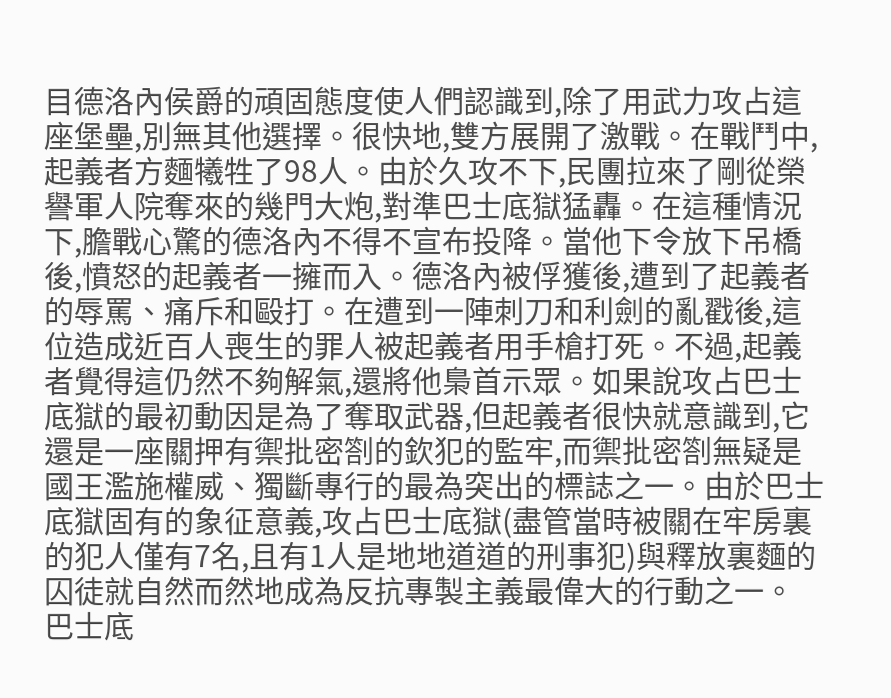目德洛內侯爵的頑固態度使人們認識到,除了用武力攻占這座堡壘,別無其他選擇。很快地,雙方展開了激戰。在戰鬥中,起義者方麵犧牲了98人。由於久攻不下,民團拉來了剛從榮譽軍人院奪來的幾門大炮,對準巴士底獄猛轟。在這種情況下,膽戰心驚的德洛內不得不宣布投降。當他下令放下吊橋後,憤怒的起義者一擁而入。德洛內被俘獲後,遭到了起義者的辱罵、痛斥和毆打。在遭到一陣刺刀和利劍的亂戳後,這位造成近百人喪生的罪人被起義者用手槍打死。不過,起義者覺得這仍然不夠解氣,還將他梟首示眾。如果說攻占巴士底獄的最初動因是為了奪取武器,但起義者很快就意識到,它還是一座關押有禦批密劄的欽犯的監牢,而禦批密劄無疑是國王濫施權威、獨斷專行的最為突出的標誌之一。由於巴士底獄固有的象征意義,攻占巴士底獄(盡管當時被關在牢房裏的犯人僅有7名,且有1人是地地道道的刑事犯)與釋放裏麵的囚徒就自然而然地成為反抗專製主義最偉大的行動之一。
巴士底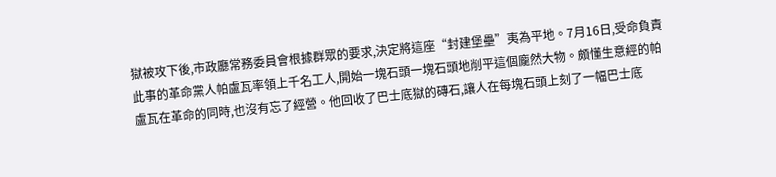獄被攻下後,市政廳常務委員會根據群眾的要求,決定將這座“封建堡壘”夷為平地。7月16日,受命負責此事的革命黨人帕盧瓦率領上千名工人,開始一塊石頭一塊石頭地削平這個龐然大物。頗懂生意經的帕盧瓦在革命的同時,也沒有忘了經營。他回收了巴士底獄的磚石,讓人在每塊石頭上刻了一幅巴士底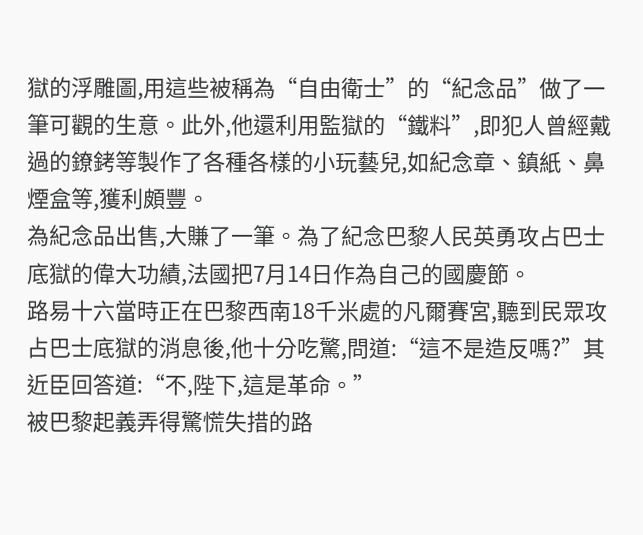獄的浮雕圖,用這些被稱為“自由衛士”的“紀念品”做了一筆可觀的生意。此外,他還利用監獄的“鐵料”,即犯人曾經戴過的鐐銬等製作了各種各樣的小玩藝兒,如紀念章、鎮紙、鼻煙盒等,獲利頗豐。
為紀念品出售,大賺了一筆。為了紀念巴黎人民英勇攻占巴士底獄的偉大功績,法國把7月14日作為自己的國慶節。
路易十六當時正在巴黎西南18千米處的凡爾賽宮,聽到民眾攻占巴士底獄的消息後,他十分吃驚,問道:“這不是造反嗎?”其近臣回答道:“不,陛下,這是革命。”
被巴黎起義弄得驚慌失措的路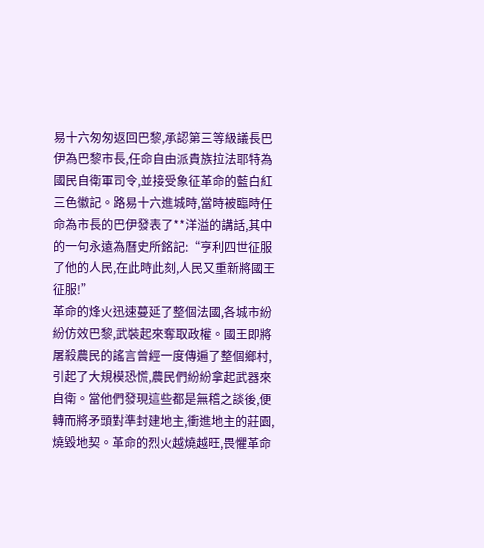易十六匆匆返回巴黎,承認第三等級議長巴伊為巴黎市長,任命自由派貴族拉法耶特為國民自衛軍司令,並接受象征革命的藍白紅三色徽記。路易十六進城時,當時被臨時任命為市長的巴伊發表了**洋溢的講話,其中的一句永遠為曆史所銘記:“亨利四世征服了他的人民,在此時此刻,人民又重新將國王征服!”
革命的烽火迅速蔓延了整個法國,各城市紛紛仿效巴黎,武裝起來奪取政權。國王即將屠殺農民的謠言曾經一度傳遍了整個鄉村,引起了大規模恐慌,農民們紛紛拿起武器來自衛。當他們發現這些都是無稽之談後,便轉而將矛頭對準封建地主,衝進地主的莊園,燒毀地契。革命的烈火越燒越旺,畏懼革命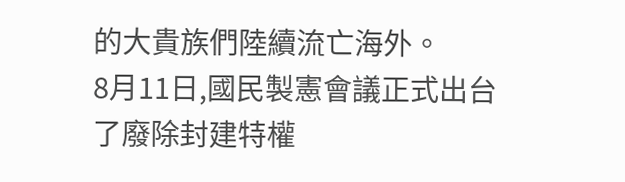的大貴族們陸續流亡海外。
8月11日,國民製憲會議正式出台了廢除封建特權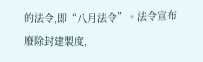的法令,即“八月法令”。法令宣布廢除封建製度,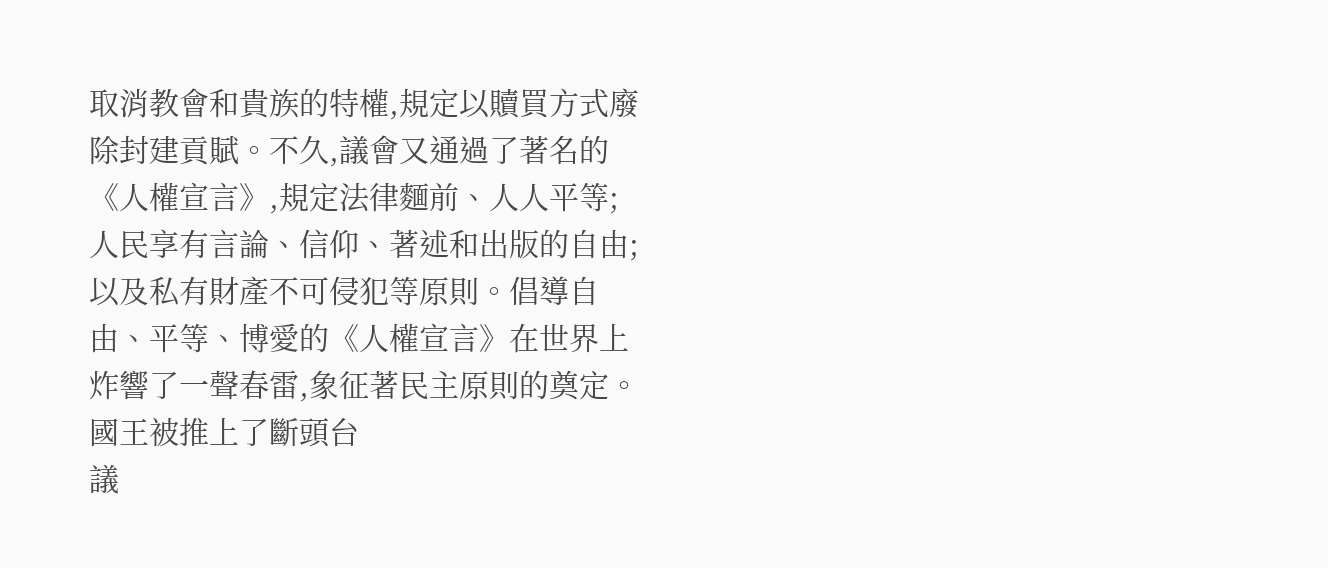取消教會和貴族的特權,規定以贖買方式廢除封建貢賦。不久,議會又通過了著名的《人權宣言》,規定法律麵前、人人平等;人民享有言論、信仰、著述和出版的自由;以及私有財產不可侵犯等原則。倡導自由、平等、博愛的《人權宣言》在世界上炸響了一聲春雷,象征著民主原則的奠定。
國王被推上了斷頭台
議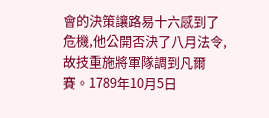會的決策讓路易十六感到了危機,他公開否決了八月法令,故技重施將軍隊調到凡爾賽。1789年10月5日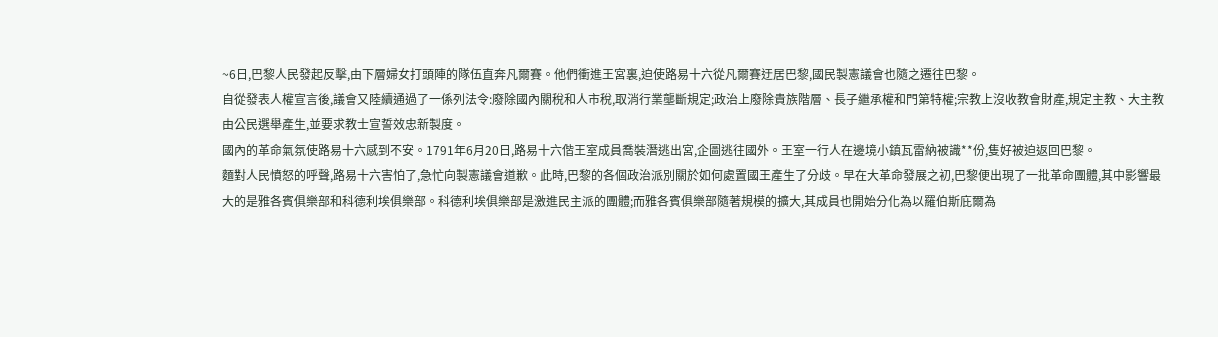~6日,巴黎人民發起反擊,由下層婦女打頭陣的隊伍直奔凡爾賽。他們衝進王宮裏,迫使路易十六從凡爾賽迂居巴黎,國民製憲議會也隨之遷往巴黎。
自從發表人權宣言後,議會又陸續通過了一係列法令:廢除國內關稅和人市稅,取消行業壟斷規定;政治上廢除貴族階層、長子繼承權和門第特權;宗教上沒收教會財產,規定主教、大主教由公民選舉產生,並要求教士宣誓效忠新製度。
國內的革命氣氛使路易十六感到不安。1791年6月20日,路易十六偕王室成員喬裝潛逃出宮,企圖逃往國外。王室一行人在邊境小鎮瓦雷納被識**份,隻好被迫返回巴黎。
麵對人民憤怒的呼聲,路易十六害怕了,急忙向製憲議會道歉。此時,巴黎的各個政治派別關於如何處置國王產生了分歧。早在大革命發展之初,巴黎便出現了一批革命團體,其中影響最大的是雅各賓俱樂部和科德利埃俱樂部。科德利埃俱樂部是激進民主派的團體;而雅各賓俱樂部隨著規模的擴大,其成員也開始分化為以羅伯斯庇爾為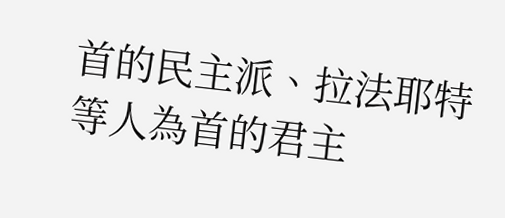首的民主派、拉法耶特等人為首的君主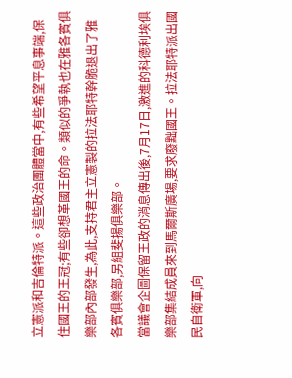立憲派和吉倫特派。這些政治團體當中,有些希望平息事端,保住國王的王冠;有些卻想革國王的命。類似的爭執也在雅各賓俱樂部內部發生,為此,支持君主立憲製的拉法耶特幹脆退出了雅各賓俱樂部,另組斐揚俱樂部。
當議會企圖保留王政的消息傳出後,7月17日,激進的科德利埃俱樂部集結成員來到馬爾斯廣場,要求廢黜國王。拉法耶特派出國民自衛軍,向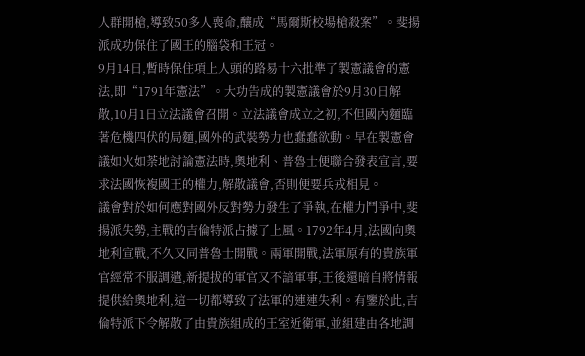人群開槍,導致50多人喪命,釀成“馬爾斯校場槍殺案”。斐揚派成功保住了國王的腦袋和王冠。
9月14日,暫時保住項上人頭的路易十六批準了製憲議會的憲法,即“1791年憲法”。大功告成的製憲議會於9月30日解散,10月1日立法議會召開。立法議會成立之初,不但國內麵臨著危機四伏的局麵,國外的武裝勢力也蠢蠢欲動。早在製憲會議如火如荼地討論憲法時,奧地利、普魯士便聯合發表宣言,要求法國恢複國王的權力,解散議會,否則便要兵戎相見。
議會對於如何應對國外反對勢力發生了爭執,在權力鬥爭中,斐揚派失勢,主戰的吉倫特派占據了上風。1792年4月,法國向奧地利宣戰,不久又同普魯士開戰。兩軍開戰,法軍原有的貴族軍官經常不服調遣,新提拔的軍官又不諳軍事,王後還暗自將情報提供給奧地利,這一切都導致了法軍的連連失利。有鑒於此,吉倫特派下令解散了由貴族組成的王室近衛軍,並組建由各地調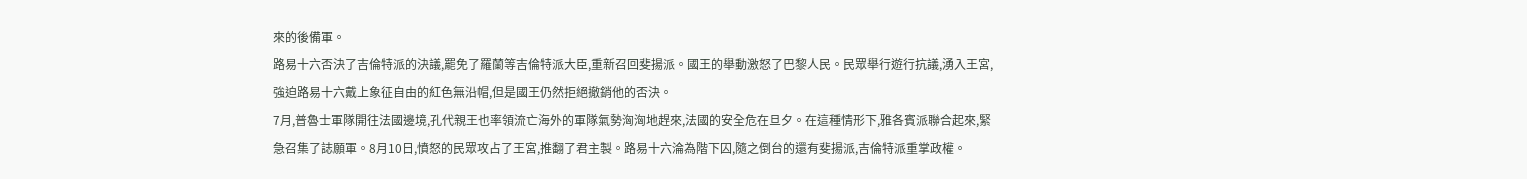來的後備軍。
路易十六否決了吉倫特派的決議,罷免了羅蘭等吉倫特派大臣,重新召回斐揚派。國王的舉動激怒了巴黎人民。民眾舉行遊行抗議,湧入王宮,強迫路易十六戴上象征自由的紅色無沿帽,但是國王仍然拒絕撤銷他的否決。
7月,普魯士軍隊開往法國邊境,孔代親王也率領流亡海外的軍隊氣勢洶洶地趕來,法國的安全危在旦夕。在這種情形下,雅各賓派聯合起來,緊急召集了誌願軍。8月10日,憤怒的民眾攻占了王宮,推翻了君主製。路易十六淪為階下囚,隨之倒台的還有斐揚派,吉倫特派重掌政權。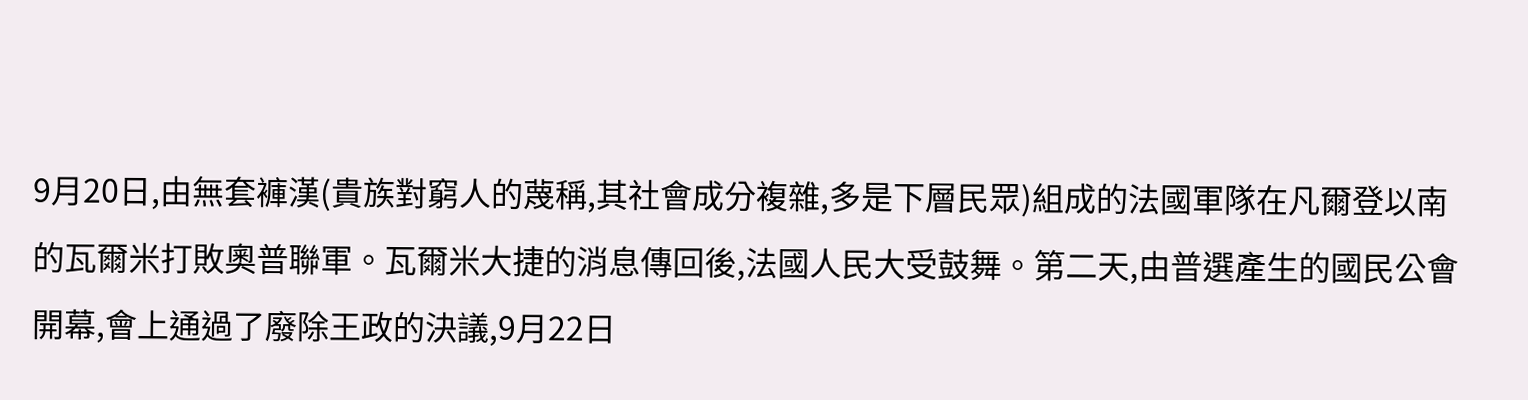9月20日,由無套褲漢(貴族對窮人的蔑稱,其社會成分複雜,多是下層民眾)組成的法國軍隊在凡爾登以南的瓦爾米打敗奧普聯軍。瓦爾米大捷的消息傳回後,法國人民大受鼓舞。第二天,由普選產生的國民公會開幕,會上通過了廢除王政的決議,9月22日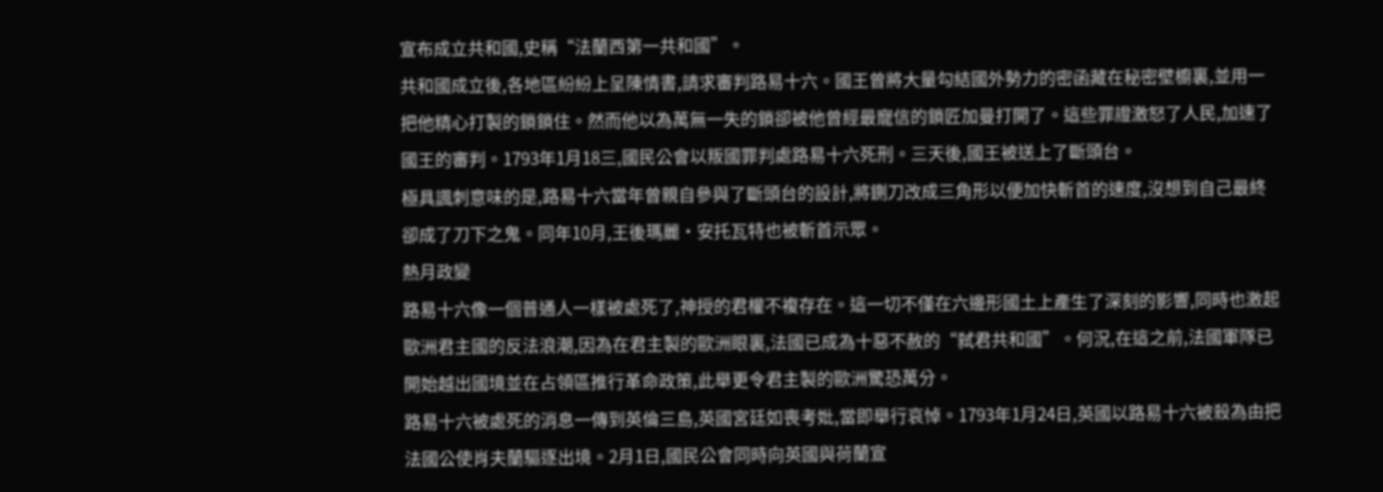宣布成立共和國,史稱“法蘭西第一共和國”。
共和國成立後,各地區紛紛上呈陳情書,請求審判路易十六。國王曾將大量勾結國外勢力的密函藏在秘密壁櫥裏,並用一把他精心打製的鎖鎖住。然而他以為萬無一失的鎖卻被他曾經最寵信的鎖匠加曼打開了。這些罪證激怒了人民,加速了國王的審判。1793年1月18三,國民公會以叛國罪判處路易十六死刑。三天後,國王被送上了斷頭台。
極具諷刺意味的是,路易十六當年曾親自參與了斷頭台的設計,將鍘刀改成三角形以便加快斬首的速度,沒想到自己最終卻成了刀下之鬼。同年10月,王後瑪麗·安托瓦特也被斬首示眾。
熱月政變
路易十六像一個普通人一樣被處死了,神授的君權不複存在。這一切不僅在六邊形國土上產生了深刻的影響,同時也激起歐洲君主國的反法浪潮,因為在君主製的歐洲眼裏,法國已成為十惡不赦的“弑君共和國”。何況,在這之前,法國軍隊已開始越出國境並在占領區推行革命政策,此舉更令君主製的歐洲驚恐萬分。
路易十六被處死的消息一傳到英倫三島,英國宮廷如喪考妣,當即舉行哀悼。1793年1月24日,英國以路易十六被殺為由把法國公使肖夫蘭驅逐出境。2月1日,國民公會同時向英國與荷蘭宣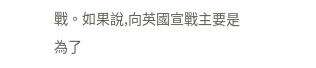戰。如果說,向英國宣戰主要是為了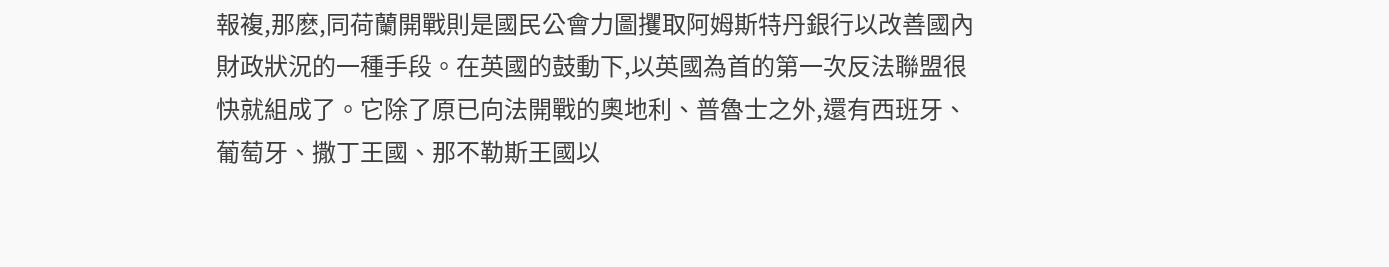報複,那麽,同荷蘭開戰則是國民公會力圖攫取阿姆斯特丹銀行以改善國內財政狀況的一種手段。在英國的鼓動下,以英國為首的第一次反法聯盟很快就組成了。它除了原已向法開戰的奧地利、普魯士之外,還有西班牙、葡萄牙、撒丁王國、那不勒斯王國以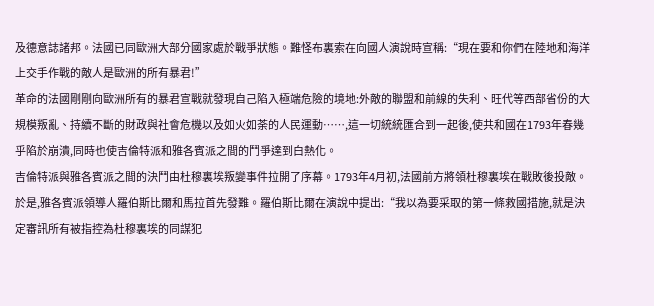及德意誌諸邦。法國已同歐洲大部分國家處於戰爭狀態。難怪布裏索在向國人演說時宣稱:“現在要和你們在陸地和海洋上交手作戰的敵人是歐洲的所有暴君!”
革命的法國剛剛向歐洲所有的暴君宣戰就發現自己陷入極端危險的境地:外敵的聯盟和前線的失利、旺代等西部省份的大規模叛亂、持續不斷的財政與社會危機以及如火如荼的人民運動……,這一切統統匯合到一起後,使共和國在1793年春幾乎陷於崩潰,同時也使吉倫特派和雅各賓派之間的鬥爭達到白熱化。
吉倫特派與雅各賓派之間的決鬥由杜穆裏埃叛變事件拉開了序幕。1793年4月初,法國前方將領杜穆裏埃在戰敗後投敵。於是,雅各賓派領導人羅伯斯比爾和馬拉首先發難。羅伯斯比爾在演說中提出:“我以為要采取的第一條救國措施,就是決定審訊所有被指控為杜穆裏埃的同謀犯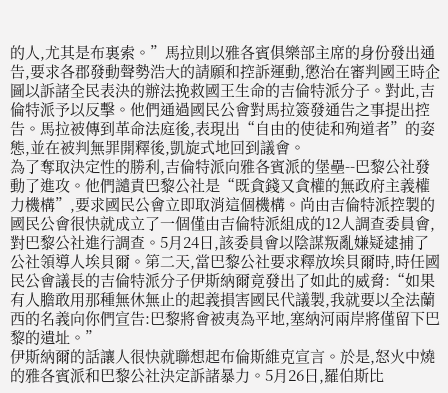的人,尤其是布裏索。”馬拉則以雅各賓俱樂部主席的身份發出通告,要求各郡發動聲勢浩大的請願和控訴運動,懲治在審判國王時企圖以訴諸全民表決的辦法挽救國王生命的吉倫特派分子。對此,吉倫特派予以反擊。他們通過國民公會對馬拉簽發通告之事提出控告。馬拉被傳到革命法庭後,表現出“自由的使徒和殉道者”的姿態,並在被判無罪開釋後,凱旋式地回到議會。
為了奪取決定性的勝利,吉倫特派向雅各賓派的堡壘--巴黎公社發動了進攻。他們譴責巴黎公社是“既貪錢又貪權的無政府主義權力機構”,要求國民公會立即取消這個機構。尚由吉倫特派控製的國民公會很快就成立了一個僅由吉倫特派組成的12人調查委員會,對巴黎公社進行調查。5月24日,該委員會以陰謀叛亂嫌疑逮捕了公社領導人埃貝爾。第二天,當巴黎公社要求釋放埃貝爾時,時任國民公會議長的吉倫特派分子伊斯納爾竟發出了如此的威脅:“如果有人膽敢用那種無休無止的起義損害國民代議製,我就要以全法蘭西的名義向你們宣告:巴黎將會被夷為平地,塞納河兩岸將僅留下巴黎的遺址。”
伊斯納爾的話讓人很快就聯想起布倫斯維克宣言。於是,怒火中燒的雅各賓派和巴黎公社決定訴諸暴力。5月26日,羅伯斯比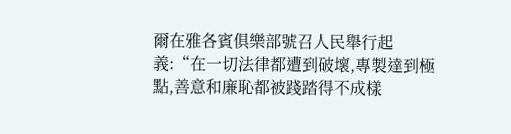爾在雅各賓俱樂部號召人民舉行起義:“在一切法律都遭到破壞,專製達到極點,善意和廉恥都被踐踏得不成樣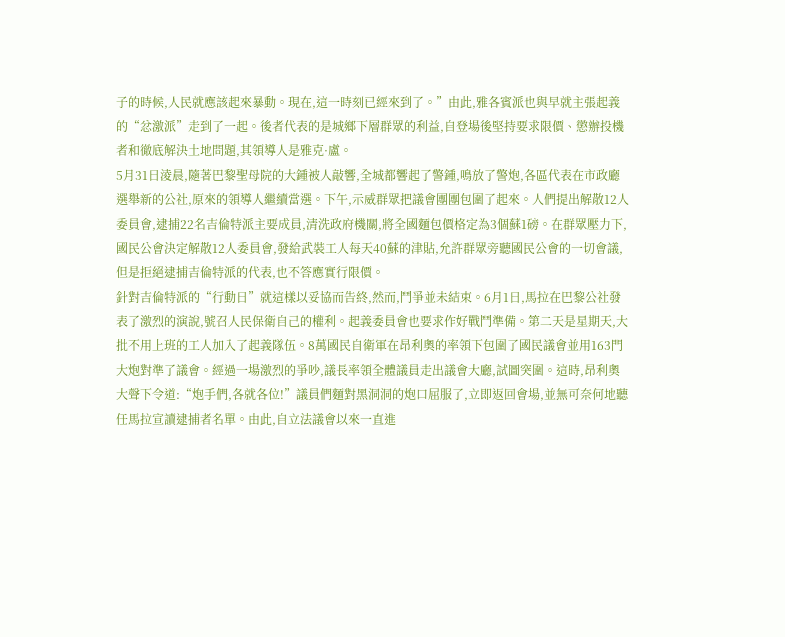子的時候,人民就應該起來暴動。現在,這一時刻已經來到了。”由此,雅各賓派也與早就主張起義的“忿激派”走到了一起。後者代表的是城鄉下層群眾的利益,自登場後堅持要求限價、懲辦投機者和徹底解決土地問題,其領導人是雅克·盧。
5月31日淩晨,隨著巴黎聖母院的大鍾被人敲響,全城都響起了警鍾,鳴放了警炮,各區代表在市政廳選舉新的公社,原來的領導人繼續當選。下午,示威群眾把議會團團包圍了起來。人們提出解散12人委員會,逮捕22名吉倫特派主要成員,清洗政府機關,將全國麵包價格定為3個蘇1磅。在群眾壓力下,國民公會決定解散12人委員會,發給武裝工人每天40蘇的津貼,允許群眾旁聽國民公會的一切會議,但是拒絕逮捕吉倫特派的代表,也不答應實行限價。
針對吉倫特派的“行動日”就這樣以妥協而告終,然而,鬥爭並未結束。6月1日,馬拉在巴黎公社發表了激烈的演說,號召人民保衛自己的權利。起義委員會也要求作好戰鬥準備。第二天是星期天,大批不用上班的工人加入了起義隊伍。8萬國民自衛軍在昂利奧的率領下包圍了國民議會並用163門大炮對準了議會。經過一場激烈的爭吵,議長率領全體議員走出議會大廳,試圖突圍。這時,昂利奧大聲下令道:“炮手們,各就各位!”議員們麵對黑洞洞的炮口屈服了,立即返回會場,並無可奈何地聽任馬拉宣讀逮捕者名單。由此,自立法議會以來一直進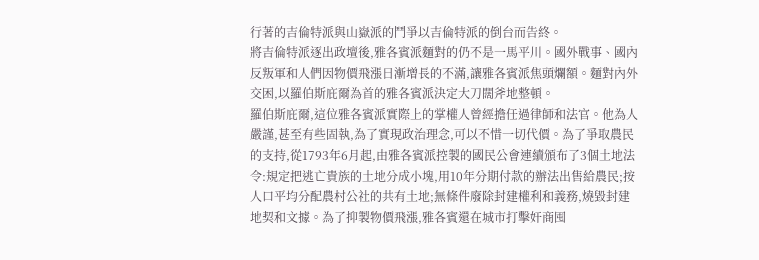行著的吉倫特派與山嶽派的鬥爭以吉倫特派的倒台而告終。
將吉倫特派逐出政壇後,雅各賓派麵對的仍不是一馬平川。國外戰事、國內反叛軍和人們因物價飛漲日漸增長的不滿,讓雅各賓派焦頭爛額。麵對內外交困,以羅伯斯庇爾為首的雅各賓派決定大刀闊斧地整頓。
羅伯斯庇爾,這位雅各賓派實際上的掌權人曾經擔任過律師和法官。他為人嚴謹,甚至有些固執,為了實現政治理念,可以不惜一切代價。為了爭取農民的支持,從1793年6月起,由雅各賓派控製的國民公會連續頒布了3個土地法令:規定把逃亡貴族的土地分成小塊,用10年分期付款的辦法出售給農民;按人口平均分配農村公社的共有土地;無條件廢除封建權利和義務,燒毀封建地契和文據。為了抑製物價飛漲,雅各賓還在城市打擊奸商囤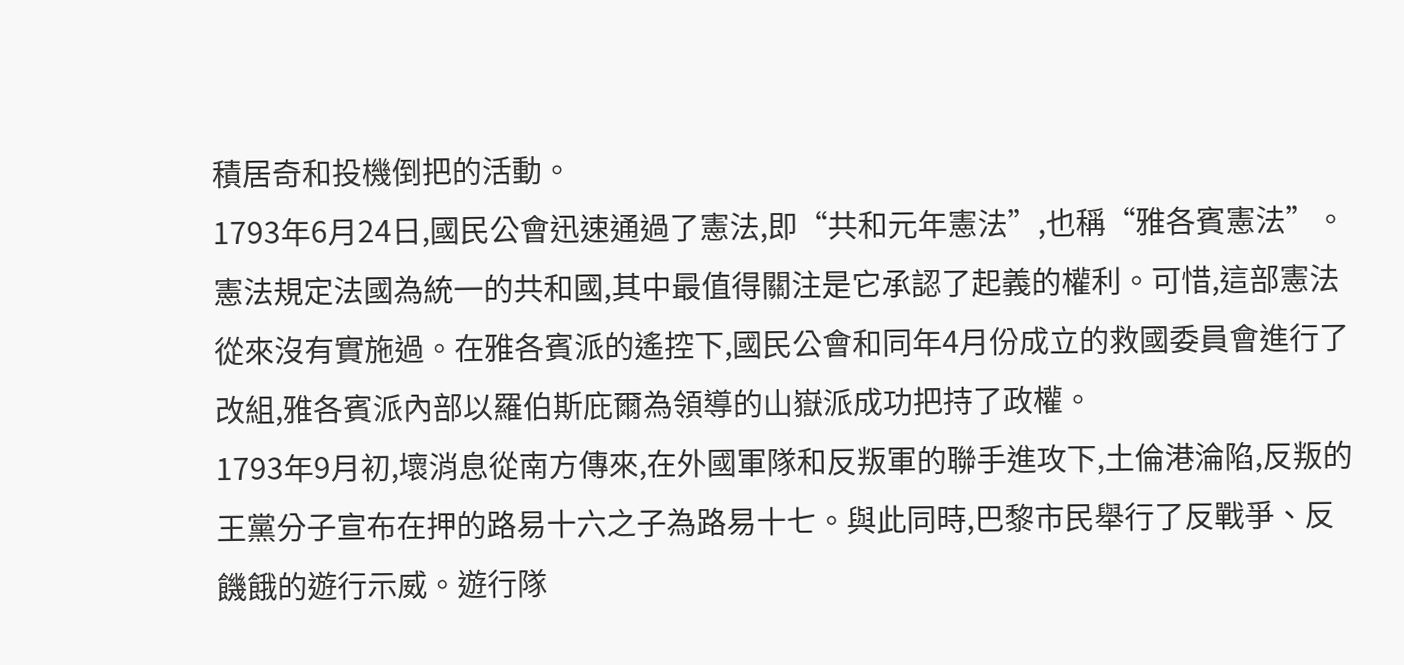積居奇和投機倒把的活動。
1793年6月24日,國民公會迅速通過了憲法,即“共和元年憲法”,也稱“雅各賓憲法”。憲法規定法國為統一的共和國,其中最值得關注是它承認了起義的權利。可惜,這部憲法從來沒有實施過。在雅各賓派的遙控下,國民公會和同年4月份成立的救國委員會進行了改組,雅各賓派內部以羅伯斯庇爾為領導的山嶽派成功把持了政權。
1793年9月初,壞消息從南方傳來,在外國軍隊和反叛軍的聯手進攻下,土倫港淪陷,反叛的王黨分子宣布在押的路易十六之子為路易十七。與此同時,巴黎市民舉行了反戰爭、反饑餓的遊行示威。遊行隊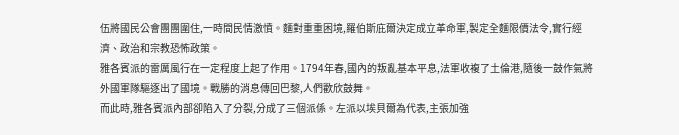伍將國民公會團團圍住,一時間民情激憤。麵對重重困境,羅伯斯庇爾決定成立革命軍,製定全麵限價法令,實行經濟、政治和宗教恐怖政策。
雅各賓派的雷厲風行在一定程度上起了作用。1794年春,國內的叛亂基本平息,法軍收複了土倫港,隨後一鼓作氣將外國軍隊驅逐出了國境。戰勝的消息傳回巴黎,人們歡欣鼓舞。
而此時,雅各賓派內部卻陷入了分裂,分成了三個派係。左派以埃貝爾為代表,主張加強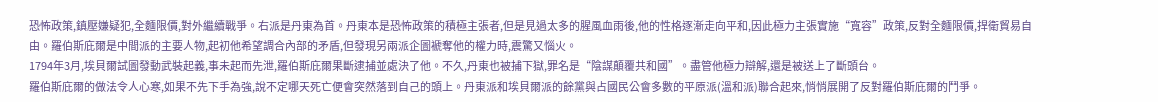恐怖政策,鎮壓嫌疑犯,全麵限價,對外繼續戰爭。右派是丹東為首。丹東本是恐怖政策的積極主張者,但是見過太多的腥風血雨後,他的性格逐漸走向平和,因此極力主張實施“寬容”政策,反對全麵限價,捍衛貿易自由。羅伯斯庇爾是中間派的主要人物,起初他希望調合內部的矛盾,但發現另兩派企圖褫奪他的權力時,震驚又惱火。
1794年3月,埃貝爾試圖發動武裝起義,事未起而先泄,羅伯斯庇爾果斷逮捕並處決了他。不久,丹東也被捕下獄,罪名是“陰謀顛覆共和國”。盡管他極力辯解,還是被送上了斷頭台。
羅伯斯庇爾的做法令人心寒,如果不先下手為強,說不定哪天死亡便會突然落到自己的頭上。丹東派和埃貝爾派的餘黨與占國民公會多數的平原派(溫和派)聯合起來,悄悄展開了反對羅伯斯庇爾的鬥爭。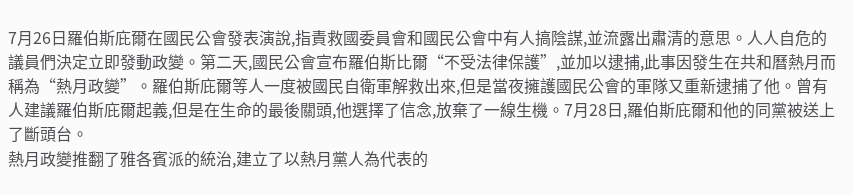7月26日羅伯斯庇爾在國民公會發表演說,指責救國委員會和國民公會中有人搞陰謀,並流露出肅清的意思。人人自危的議員們決定立即發動政變。第二天,國民公會宣布羅伯斯比爾“不受法律保護”,並加以逮捕,此事因發生在共和曆熱月而稱為“熱月政變”。羅伯斯庇爾等人一度被國民自衛軍解救出來,但是當夜擁護國民公會的軍隊又重新逮捕了他。曾有人建議羅伯斯庇爾起義,但是在生命的最後關頭,他選擇了信念,放棄了一線生機。7月28日,羅伯斯庇爾和他的同黨被送上了斷頭台。
熱月政變推翻了雅各賓派的統治,建立了以熱月黨人為代表的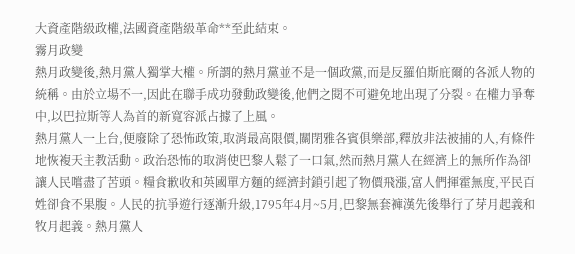大資產階級政權,法國資產階級革命**至此結束。
霧月政變
熱月政變後,熱月黨人獨掌大權。所謂的熱月黨並不是一個政黨,而是反羅伯斯庇爾的各派人物的統稱。由於立場不一,因此在聯手成功發動政變後,他們之閱不可避免地出現了分裂。在權力爭奪中,以巴拉斯等人為首的新寬容派占據了上風。
熱月黨人一上台,便廢除了恐怖政策,取消最高限價,關閉雅各賓俱樂部,釋放非法被捕的人,有條件地恢複天主教活動。政治恐怖的取消使巴黎人鬆了一口氣,然而熱月黨人在經濟上的無所作為卻讓人民嚐盡了苦頭。糧食歉收和英國單方麵的經濟封鎖引起了物價飛漲,富人們揮霍無度,平民百姓卻食不果腹。人民的抗爭遊行逐漸升級,1795年4月~5月,巴黎無套褲漢先後舉行了芽月起義和牧月起義。熱月黨人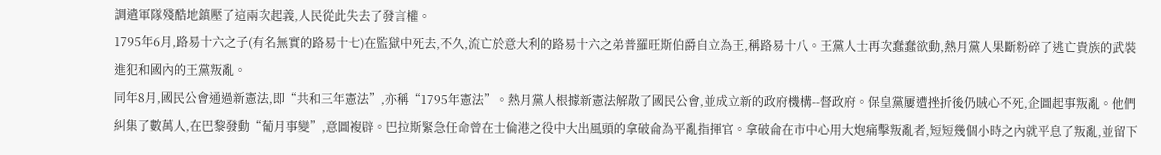調遣軍隊殘酷地鎮壓了這兩次起義,人民從此失去了發言權。
1795年6月,路易十六之子(有名無實的路易十七)在監獄中死去,不久,流亡於意大利的路易十六之弟普羅旺斯伯爵自立為王,稱路易十八。王黨人士再次蠢蠢欲動,熱月黨人果斷粉碎了逃亡貴族的武裝進犯和國內的王黨叛亂。
同年8月,國民公會通過新憲法,即“共和三年憲法”,亦稱“1795年憲法”。熱月黨人根據新憲法解散了國民公會,並成立新的政府機構--督政府。保皇黨屢遭挫折後仍賊心不死,企圖起事叛亂。他們糾集了數萬人,在巴黎發動“葡月事變”,意圖複辟。巴拉斯緊急任命曾在士倫港之役中大出風頭的拿破侖為平亂指揮官。拿破侖在市中心用大炮痛擊叛亂者,短短幾個小時之內就平息了叛亂,並留下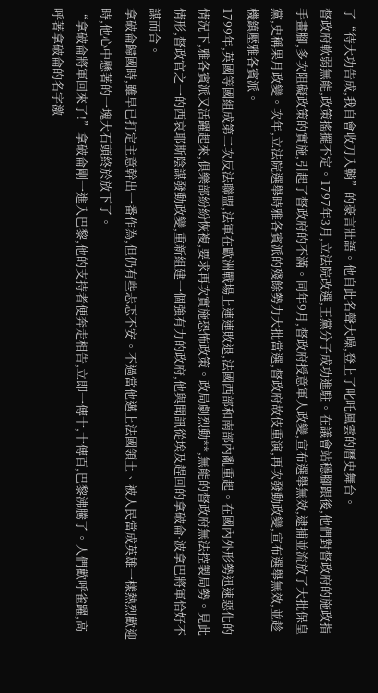了“待大功告成,我自會收刀入鞘”的豪言壯語。他自此名聲大噪,登上了叱吒風雲的曆史舞台。
督政府軟弱無能,政策搖擺不定。1797年3月,立法院改選,王黨分子成功進駐。在議會站穩腳跟後,他們對督政府的施政指手畫腳,多次阻礙政策的實施,引起了督政府的不滿。同年9月,督政府授意軍人政變,宣布選舉無效,逮捕並流放了大批保皇黨,史稱果月政變。次年,立法院選舉時雅各賓派的殘餘勢力大批當選,督政府故伎重演,再次發動政變,宣布選舉無效,並趁機鎮壓雅各賓派。
1799年,英國等國組成第二次反法聯盟,法軍在歐洲戰場上連連敗退,法國西部和南部內亂重起。在國內外形勢迅速惡化的情況下,雅各賓派又活躍起來,俱樂部紛紛恢複,要求再次實施恐怖政策。政局劇烈動**,無能的督政府無法控製局勢。見此情形,督政官之一的西哀耶斯陰謀發動政變,重新組建一個強有力的政府,他與聞訊從埃及趕回的拿破侖·波拿巴將軍恰好不謀而合。
拿破侖歸國時,雖早已打定主意幹出一番作為,但仍有些忐忑不安。不過當他邁上法國領土、被人民當成英雄一樣熱烈歡迎時,他心中懸著的一塊大石頭終於放下了。
“拿破侖將軍回來了!”拿破侖剛一進入巴黎,他的支持者便奔走相告,立即一傳十,十傳百,巴黎沸騰了。人們歡呼雀躍,高呼著拿破侖的名字激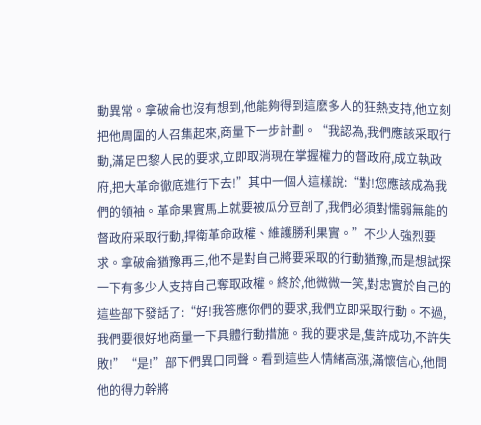動異常。拿破侖也沒有想到,他能夠得到這麽多人的狂熱支持,他立刻把他周圍的人召集起來,商量下一步計劃。“我認為,我們應該采取行動,滿足巴黎人民的要求,立即取消現在掌握權力的督政府,成立執政府,把大革命徹底進行下去!”其中一個人這樣說:“對!您應該成為我們的領袖。革命果實馬上就要被瓜分豆剖了,我們必須對懦弱無能的督政府采取行動,捍衛革命政權、維護勝利果實。”不少人強烈要求。拿破侖猶豫再三,他不是對自己將要采取的行動猶豫,而是想試探一下有多少人支持自己奪取政權。終於,他微微一笑,對忠實於自己的這些部下發話了:“好!我答應你們的要求,我們立即采取行動。不過,我們要很好地商量一下具體行動措施。我的要求是,隻許成功,不許失敗!”“是!”部下們異口同聲。看到這些人情緒高漲,滿懷信心,他問他的得力幹將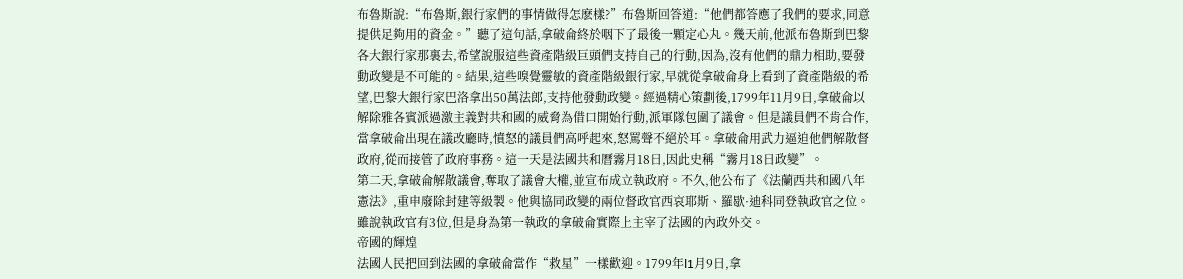布魯斯說:“布魯斯,銀行家們的事情做得怎麽樣?”布魯斯回答道:“他們都答應了我們的要求,同意提供足夠用的資金。”聽了這句話,拿破侖終於咽下了最後一顆定心丸。幾天前,他派布魯斯到巴黎各大銀行家那裏去,希望說服這些資產階級巨頭們支持自己的行動,因為,沒有他們的鼎力相助,要發動政變是不可能的。結果,這些嗅覺靈敏的資產階級銀行家,早就從拿破侖身上看到了資產階級的希望,巴黎大銀行家巴洛拿出50萬法郎,支持他發動政變。經過精心策劃後,1799年11月9日,拿破侖以解除雅各賓派過激主義對共和國的威脅為借口開始行動,派軍隊包圍了議會。但是議員們不肯合作,當拿破侖出現在議改廳時,憤怒的議員們高呼起來,怒罵聲不絕於耳。拿破侖用武力逼迫他們解散督政府,從而接管了政府事務。這一天是法國共和曆霧月18日,因此史稱“霧月18日政變”。
第二天,拿破侖解散議會,奪取了議會大權,並宣布成立執政府。不久,他公布了《法蘭西共和國八年憲法》,重申廢除封建等級製。他與協同政變的兩位督政官西哀耶斯、羅歇·迪科同登執政官之位。雖說執政官有3位,但是身為第一執政的拿破侖實際上主宰了法國的內政外交。
帝國的輝煌
法國人民把回到法國的拿破侖當作“救星”一樣歡迎。1799年l1月9日,拿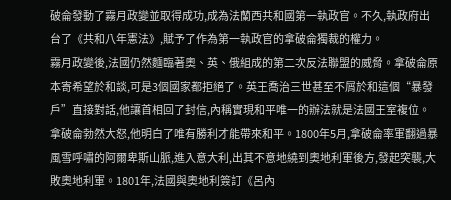破侖發動了霧月政變並取得成功,成為法蘭西共和國第一執政官。不久,執政府出台了《共和八年憲法》,賦予了作為第一執政官的拿破侖獨裁的權力。
霧月政變後,法國仍然麵臨著奧、英、俄組成的第二次反法聯盟的威脅。拿破侖原本寄希望於和談,可是3個國家都拒絕了。英王喬治三世甚至不屑於和這個“暴發戶”直接對話,他讓首相回了封信,內稱實現和平唯一的辦法就是法國王室複位。
拿破侖勃然大怒,他明白了唯有勝利才能帶來和平。1800年5月,拿破侖率軍翻過暴風雪呼嘯的阿爾卑斯山脈,進入意大利,出其不意地繞到奧地利軍後方,發起突襲,大敗奧地利軍。1801年,法國與奧地利簽訂《呂內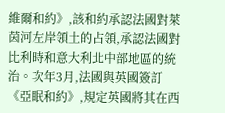維爾和約》,該和約承認法國對萊茵河左岸領土的占領,承認法國對比利時和意大利北中部地區的統治。次年3月,法國與英國簽訂《亞眠和約》,規定英國將其在西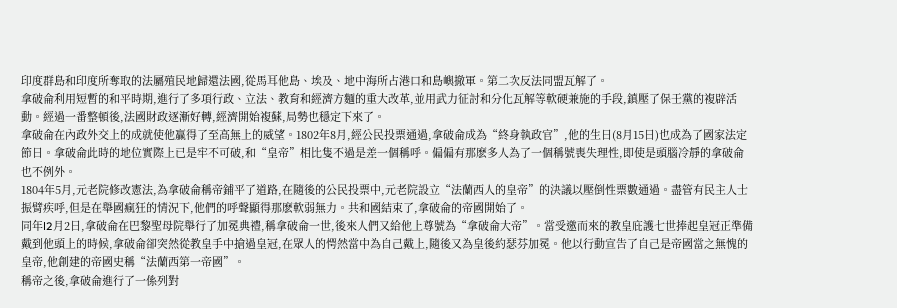印度群島和印度所奪取的法屬殖民地歸還法國,從馬耳他島、埃及、地中海所占港口和島嶼撤軍。第二次反法同盟瓦解了。
拿破侖利用短暫的和平時期,進行了多項行政、立法、教育和經濟方麵的重大改革,並用武力征討和分化瓦解等軟硬兼施的手段,鎮壓了保壬黨的複辟活動。經過一番整頓後,法國財政逐漸好轉,經濟開始複蘇,局勢也穩定下來了。
拿破侖在內政外交上的成就使他贏得了至高無上的威望。1802年8月,經公民投票通過,拿破侖成為“終身執政官”,他的生日(8月15日)也成為了國家法定節日。拿破侖此時的地位實際上已是牢不可破,和“皇帝”相比隻不過是差一個稱呼。偏偏有那麽多人為了一個稱號喪失理性,即使是頭腦冷靜的拿破侖也不例外。
1804年5月,元老院修改憲法,為拿破侖稱帝鋪平了道路,在隨後的公民投票中,元老院設立“法蘭西人的皇帝”的決議以壓倒性票數通過。盡管有民主人士振臂疾呼,但是在舉國瘋狂的情況下,他們的呼聲顯得那麽軟弱無力。共和國結束了,拿破侖的帝國開始了。
同年l2月2日,拿破侖在巴黎聖母院舉行了加冕典禮,稱拿破侖一世,後來人們又給他上尊號為“拿破侖大帝”。當受邀而來的教皇庇護七世捧起皇冠正準備戴到他頭上的時候,拿破侖卻突然從教皇手中搶過皇冠,在眾人的愕然當中為自己戴上,隨後又為皇後約瑟芬加冕。他以行動宣告了自己是帝國當之無愧的皇帝,他創建的帝國史稱“法蘭西第一帝國”。
稱帝之後,拿破侖進行了一係列對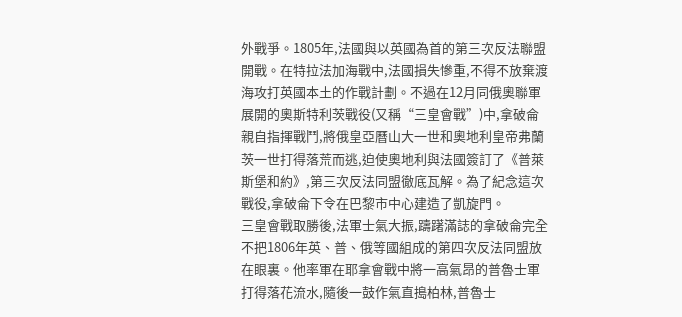外戰爭。1805年,法國與以英國為首的第三次反法聯盟開戰。在特拉法加海戰中,法國損失慘重,不得不放棄渡海攻打英國本土的作戰計劃。不過在12月同俄奧聯軍展開的奧斯特利茨戰役(又稱“三皇會戰”)中,拿破侖親自指揮戰鬥,將俄皇亞曆山大一世和奧地利皇帝弗蘭茨一世打得落荒而逃,迫使奧地利與法國簽訂了《普萊斯堡和約》,第三次反法同盟徹底瓦解。為了紀念這次戰役,拿破侖下令在巴黎市中心建造了凱旋門。
三皇會戰取勝後,法軍士氣大振,躊躇滿誌的拿破侖完全不把1806年英、普、俄等國組成的第四次反法同盟放在眼裏。他率軍在耶拿會戰中將一高氣昂的普魯士軍打得落花流水,隨後一鼓作氣直搗柏林,普魯士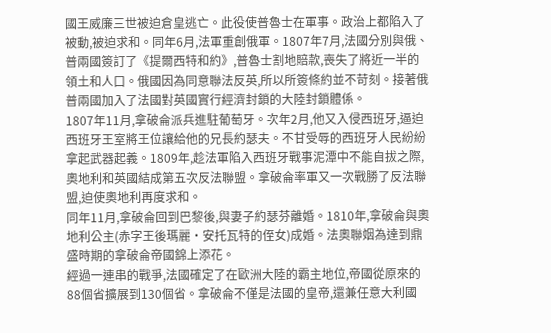國王威廉三世被迫倉皇逃亡。此役使普魯士在軍事。政治上都陷入了被動,被迫求和。同年6月,法軍重創俄軍。1807年7月,法國分別與俄、普兩國簽訂了《提爾西特和約》,普魯士割地賠款,喪失了將近一半的領土和人口。俄國因為同意聯法反英,所以所簽條約並不苛刻。接著俄普兩國加入了法國對英國實行經濟封鎖的大陸封鎖體係。
1807年11月,拿破侖派兵進駐葡萄牙。次年2月,他又入侵西班牙,逼迫西班牙王室將王位讓給他的兄長約瑟夫。不甘受辱的西班牙人民紛紛拿起武器起義。1809年,趁法軍陷入西班牙戰事泥潭中不能自拔之際,奧地利和英國結成第五次反法聯盟。拿破侖率軍又一次戰勝了反法聯盟,迫使奧地利再度求和。
同年11月,拿破侖回到巴黎後,與妻子約瑟芬離婚。1810年,拿破侖與奧地利公主(赤字王後瑪麗·安托瓦特的侄女)成婚。法奧聯姻為達到鼎盛時期的拿破侖帝國錦上添花。
經過一連串的戰爭,法國確定了在歐洲大陸的霸主地位,帝國從原來的88個省擴展到130個省。拿破侖不僅是法國的皇帝,還兼任意大利國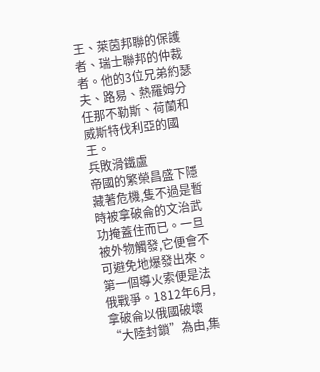王、萊茵邦聯的保護者、瑞士聯邦的仲裁者。他的3位兄弟約瑟夫、路易、熱羅姆分任那不勒斯、荷蘭和威斯特伐利亞的國王。
兵敗滑鐵盧
帝國的繁榮昌盛下隱藏著危機,隻不過是暫時被拿破侖的文治武功掩蓋住而已。一旦被外物觸發,它便會不可避免地爆發出來。
第一個導火索便是法俄戰爭。1812年6月,拿破侖以俄國破壞“大陸封鎖”為由,集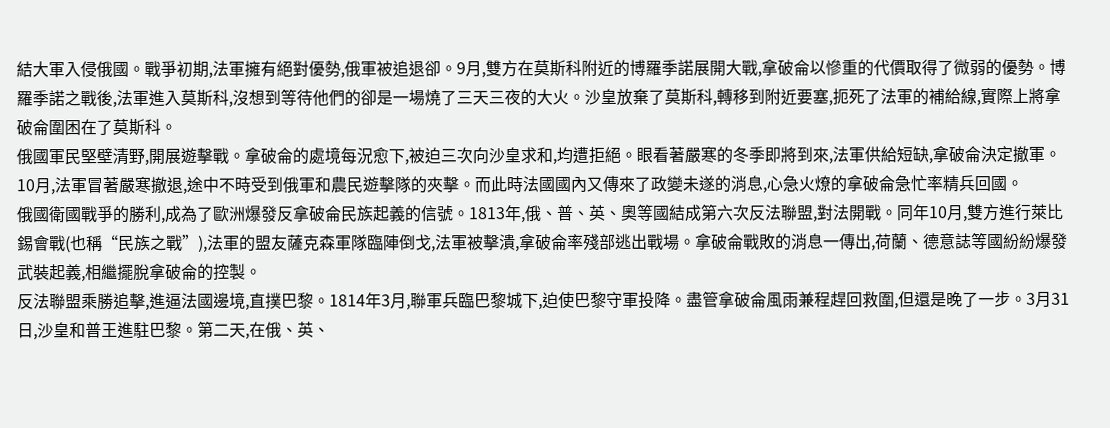結大軍入侵俄國。戰爭初期,法軍擁有絕對優勢,俄軍被追退卻。9月,雙方在莫斯科附近的博羅季諾展開大戰,拿破侖以慘重的代價取得了微弱的優勢。博羅季諾之戰後,法軍進入莫斯科,沒想到等待他們的卻是一場燒了三天三夜的大火。沙皇放棄了莫斯科,轉移到附近要塞,扼死了法軍的補給線,實際上將拿破侖圍困在了莫斯科。
俄國軍民堅壁清野,開展遊擊戰。拿破侖的處境每況愈下,被迫三次向沙皇求和,均遭拒絕。眼看著嚴寒的冬季即將到來,法軍供給短缺,拿破侖決定撤軍。10月,法軍冒著嚴寒撤退,途中不時受到俄軍和農民遊擊隊的夾擊。而此時法國國內又傳來了政變未遂的消息,心急火燎的拿破侖急忙率精兵回國。
俄國衛國戰爭的勝利,成為了歐洲爆發反拿破侖民族起義的信號。1813年,俄、普、英、奧等國結成第六次反法聯盟,對法開戰。同年10月,雙方進行萊比錫會戰(也稱“民族之戰”),法軍的盟友薩克森軍隊臨陣倒戈,法軍被擊潰,拿破侖率殘部逃出戰場。拿破侖戰敗的消息一傳出,荷蘭、德意誌等國紛紛爆發武裝起義,相繼擺脫拿破侖的控製。
反法聯盟乘勝追擊,進逼法國邊境,直撲巴黎。1814年3月,聯軍兵臨巴黎城下,迫使巴黎守軍投降。盡管拿破侖風雨兼程趕回救圍,但還是晚了一步。3月31日,沙皇和普王進駐巴黎。第二天,在俄、英、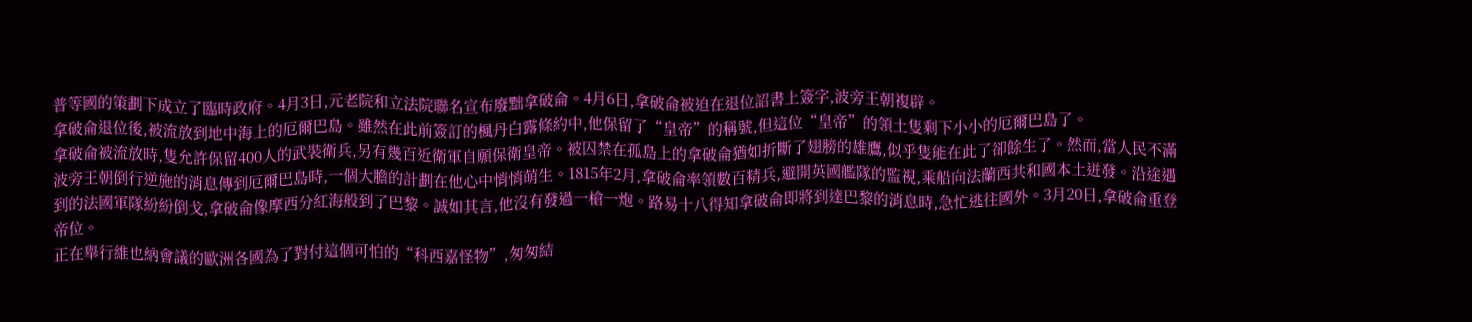普等國的策劃下成立了臨時政府。4月3日,元老院和立法院聯名宣布廢黜拿破侖。4月6日,拿破侖被迫在退位詔書上簽字,波旁王朝複辟。
拿破侖退位後,被流放到地中海上的厄爾巴島。雖然在此前簽訂的楓丹白露條約中,他保留了“皇帝”的稱號,但這位“皇帝”的領土隻剩下小小的厄爾巴島了。
拿破侖被流放時,隻允許保留400人的武裝衛兵,另有幾百近衛軍自願保衛皇帝。被囚禁在孤島上的拿破侖猶如折斷了翅膀的雄鷹,似乎隻能在此了卻餘生了。然而,當人民不滿波旁王朝倒行逆施的消息傳到厄爾巴島時,一個大膽的計劃在他心中悄悄萌生。1815年2月,拿破侖率領數百精兵,避開英國艦隊的監視,乘船向法蘭西共和國本土迸發。沿途遇到的法國軍隊紛紛倒戈,拿破侖像摩西分紅海般到了巴黎。誠如其言,他沒有發過一槍一炮。路易十八得知拿破侖即將到達巴黎的消息時,急忙逃往國外。3月20日,拿破侖重登帝位。
正在舉行維也納會議的歐洲各國為了對付這個可怕的“科西嘉怪物”,匆匆結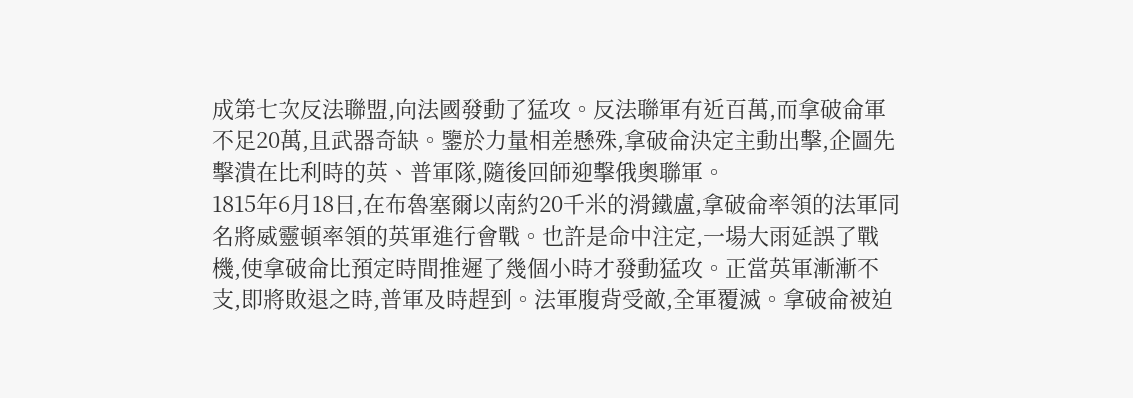成第七次反法聯盟,向法國發動了猛攻。反法聯軍有近百萬,而拿破侖軍不足20萬,且武器奇缺。鑒於力量相差懸殊,拿破侖決定主動出擊,企圖先擊潰在比利時的英、普軍隊,隨後回師迎擊俄奧聯軍。
1815年6月18日,在布魯塞爾以南約20千米的滑鐵盧,拿破侖率領的法軍同名將威靈頓率領的英軍進行會戰。也許是命中注定,一場大雨延誤了戰機,使拿破侖比預定時間推遲了幾個小時才發動猛攻。正當英軍漸漸不支,即將敗退之時,普軍及時趕到。法軍腹背受敵,全軍覆滅。拿破侖被迫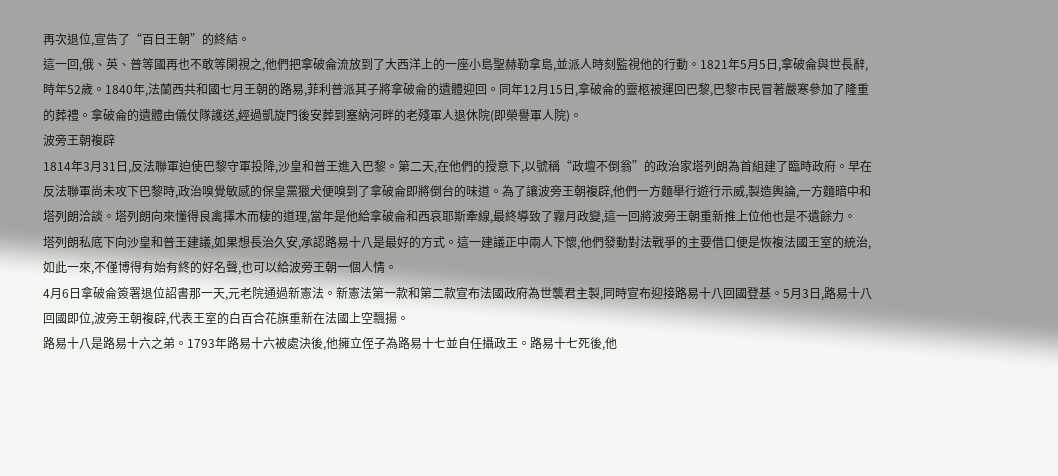再次退位,宣告了“百日王朝”的終結。
這一回,俄、英、普等國再也不敢等閑視之,他們把拿破侖流放到了大西洋上的一座小島聖赫勒拿島,並派人時刻監視他的行動。1821年5月5日,拿破侖與世長辭,時年52歲。1840年,法蘭西共和國七月王朝的路易,菲利普派其子將拿破侖的遺體迎回。同年12月15日,拿破侖的靈柩被運回巴黎,巴黎市民冒著嚴寒參加了隆重的葬禮。拿破侖的遺體由儀仗隊護送,經過凱旋門後安葬到塞納河畔的老殘軍人退休院(即榮譽軍人院)。
波旁王朝複辟
1814年3月31日,反法聯軍迫使巴黎守軍投降,沙皇和普王進入巴黎。第二天,在他們的授意下,以號稱“政壇不倒翁”的政治家塔列朗為首組建了臨時政府。早在反法聯軍尚未攻下巴黎時,政治嗅覺敏感的保皇黨獵犬便嗅到了拿破侖即將倒台的味道。為了讓波旁王朝複辟,他們一方麵舉行遊行示威,製造輿論,一方麵暗中和塔列朗洽談。塔列朗向來懂得良禽擇木而棲的道理,當年是他給拿破侖和西哀耶斯牽線,最終導致了霧月政變,這一回將波旁王朝重新推上位他也是不遺餘力。
塔列朗私底下向沙皇和普王建議,如果想長治久安,承認路易十八是最好的方式。這一建議正中兩人下懷,他們發動對法戰爭的主要借口便是恢複法國王室的統治,如此一來,不僅博得有始有終的好名聲,也可以給波旁王朝一個人情。
4月6日拿破侖簽署退位詔書那一天,元老院通過新憲法。新憲法第一款和第二款宣布法國政府為世襲君主製,同時宣布迎接路易十八回國登基。5月3日,路易十八回國即位,波旁王朝複辟,代表王室的白百合花旗重新在法國上空飄揚。
路易十八是路易十六之弟。1793年路易十六被處決後,他擁立侄子為路易十七並自任攝政王。路易十七死後,他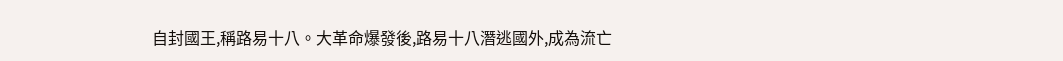自封國王,稱路易十八。大革命爆發後,路易十八潛逃國外,成為流亡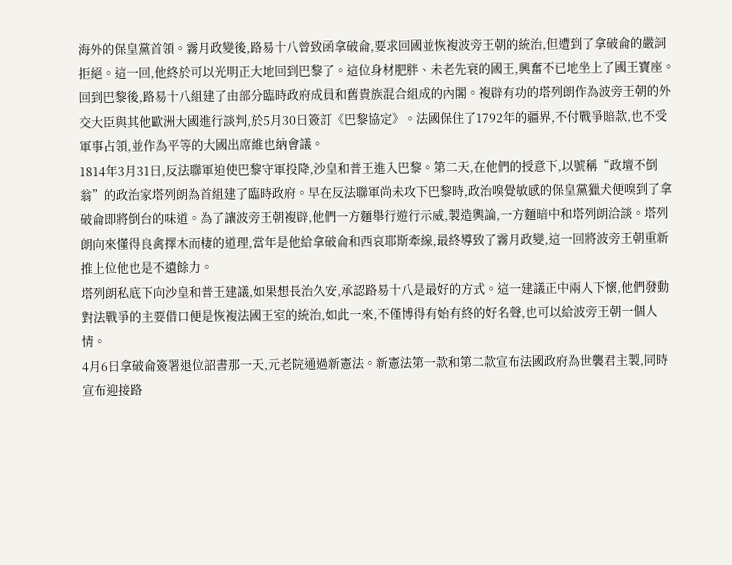海外的保皇黨首領。霧月政變後,路易十八曾致函拿破侖,要求回國並恢複波旁王朝的統治,但遭到了拿破侖的嚴詞拒絕。這一回,他終於可以光明正大地回到巴黎了。這位身材肥胖、未老先衰的國王,興奮不已地坐上了國王寶座。
回到巴黎後,路易十八組建了由部分臨時政府成員和舊貴族混合組成的內閣。複辟有功的塔列朗作為波旁王朝的外交大臣與其他歐洲大國進行談判,於5月30日簽訂《巴黎協定》。法國保住了1792年的疆界,不付戰爭賠款,也不受軍事占領,並作為平等的大國出席維也納會議。
1814年3月31日,反法聯軍迫使巴黎守軍投降,沙皇和普王進入巴黎。第二天,在他們的授意下,以號稱“政壇不倒翁”的政治家塔列朗為首組建了臨時政府。早在反法聯軍尚未攻下巴黎時,政治嗅覺敏感的保皇黨獵犬便嗅到了拿破侖即將倒台的味道。為了讓波旁王朝複辟,他們一方麵舉行遊行示威,製造輿論,一方麵暗中和塔列朗洽談。塔列朗向來懂得良禽擇木而棲的道理,當年是他給拿破侖和西哀耶斯牽線,最終導致了霧月政變,這一回將波旁王朝重新推上位他也是不遺餘力。
塔列朗私底下向沙皇和普王建議,如果想長治久安,承認路易十八是最好的方式。這一建議正中兩人下懷,他們發動對法戰爭的主要借口便是恢複法國王室的統治,如此一來,不僅博得有始有終的好名聲,也可以給波旁王朝一個人情。
4月6日拿破侖簽署退位詔書那一天,元老院通過新憲法。新憲法第一款和第二款宣布法國政府為世襲君主製,同時宣布迎接路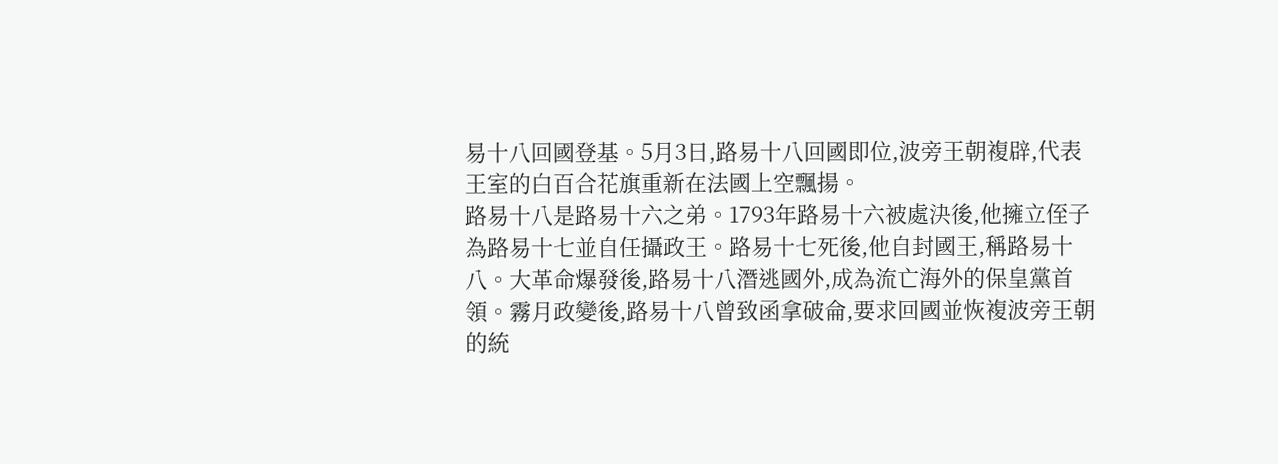易十八回國登基。5月3日,路易十八回國即位,波旁王朝複辟,代表王室的白百合花旗重新在法國上空飄揚。
路易十八是路易十六之弟。1793年路易十六被處決後,他擁立侄子為路易十七並自任攝政王。路易十七死後,他自封國王,稱路易十八。大革命爆發後,路易十八潛逃國外,成為流亡海外的保皇黨首領。霧月政變後,路易十八曾致函拿破侖,要求回國並恢複波旁王朝的統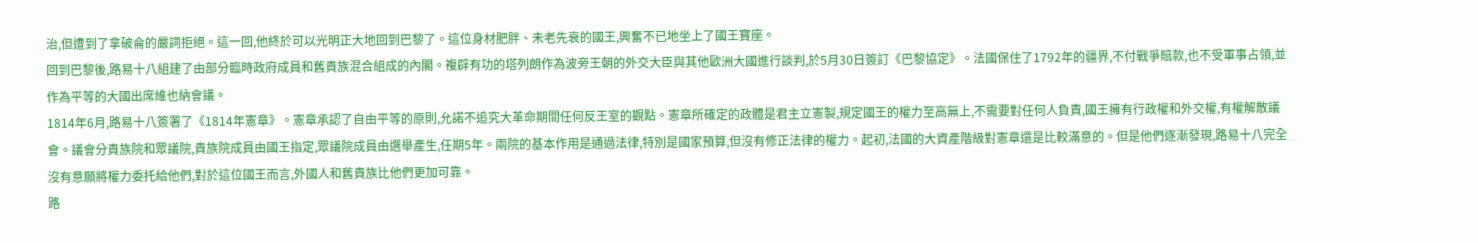治,但遭到了拿破侖的嚴詞拒絕。這一回,他終於可以光明正大地回到巴黎了。這位身材肥胖、未老先衰的國王,興奮不已地坐上了國王寶座。
回到巴黎後,路易十八組建了由部分臨時政府成員和舊貴族混合組成的內閣。複辟有功的塔列朗作為波旁王朝的外交大臣與其他歐洲大國進行談判,於5月30日簽訂《巴黎協定》。法國保住了1792年的疆界,不付戰爭賠款,也不受軍事占領,並作為平等的大國出席維也納會議。
1814年6月,路易十八簽署了《1814年憲章》。憲章承認了自由平等的原則,允諾不追究大革命期間任何反王室的觀點。憲章所確定的政體是君主立憲製,規定國王的權力至高無上,不需要對任何人負責,國王擁有行政權和外交權,有權解散議會。議會分貴族院和眾議院,貴族院成員由國王指定,眾議院成員由選舉產生,任期5年。兩院的基本作用是通過法律,特別是國家預算,但沒有修正法律的權力。起初,法國的大資產階級對憲章還是比較滿意的。但是他們逐漸發現,路易十八完全沒有意願將權力委托給他們,對於這位國王而言,外國人和舊貴族比他們更加可靠。
路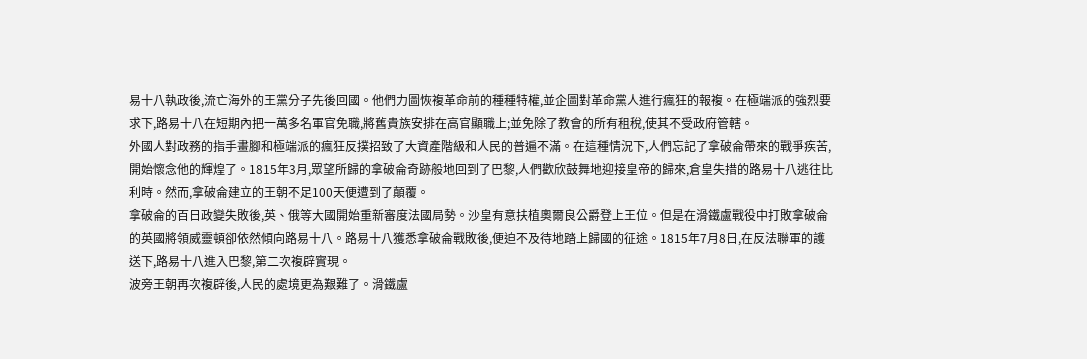易十八執政後,流亡海外的王黨分子先後回國。他們力圖恢複革命前的種種特權,並企圖對革命黨人進行瘋狂的報複。在極端派的強烈要求下,路易十八在短期內把一萬多名軍官免職,將舊貴族安排在高官顯職上;並免除了教會的所有租稅,使其不受政府管轄。
外國人對政務的指手畫腳和極端派的瘋狂反撲招致了大資產階級和人民的普遍不滿。在這種情況下,人們忘記了拿破侖帶來的戰爭疾苦,開始懷念他的輝煌了。1815年3月,眾望所歸的拿破侖奇跡般地回到了巴黎,人們歡欣鼓舞地迎接皇帝的歸來,倉皇失措的路易十八逃往比利時。然而,拿破侖建立的王朝不足100天便遭到了顛覆。
拿破侖的百日政變失敗後,英、俄等大國開始重新審度法國局勢。沙皇有意扶植奧爾良公爵登上王位。但是在滑鐵盧戰役中打敗拿破侖的英國將領威靈頓卻依然傾向路易十八。路易十八獲悉拿破侖戰敗後,便迫不及待地踏上歸國的征途。1815年7月8日,在反法聯軍的護送下,路易十八進入巴黎,第二次複辟實現。
波旁王朝再次複辟後,人民的處境更為艱難了。滑鐵盧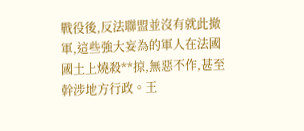戰役後,反法聯盟並沒有就此撤軍,這些強大妄為的軍人在法國國土上燒殺**掠,無惡不作,甚至幹涉地方行政。王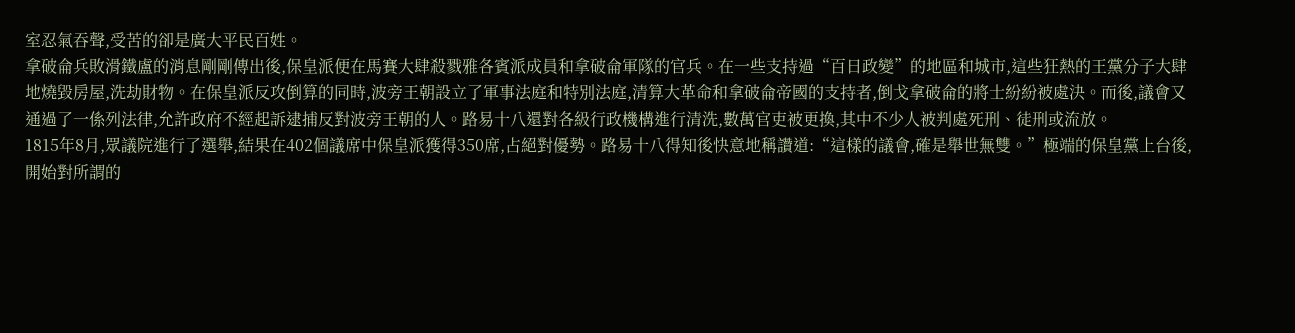室忍氣吞聲,受苦的卻是廣大平民百姓。
拿破侖兵敗滑鐵盧的消息剛剛傳出後,保皇派便在馬賽大肆殺戮雅各賓派成員和拿破侖軍隊的官兵。在一些支持過“百日政變”的地區和城市,這些狂熱的王黨分子大肆地燒毀房屋,洗劫財物。在保皇派反攻倒算的同時,波旁王朝設立了軍事法庭和特別法庭,清算大革命和拿破侖帝國的支持者,倒戈拿破侖的將士紛紛被處決。而後,議會又通過了一係列法律,允許政府不經起訴逮捕反對波旁王朝的人。路易十八還對各級行政機構進行清洗,數萬官吏被更換,其中不少人被判處死刑、徒刑或流放。
1815年8月,眾議院進行了選舉,結果在402個議席中保皇派獲得350席,占絕對優勢。路易十八得知後快意地稱讚道:“這樣的議會,確是舉世無雙。”極端的保皇黨上台後,開始對所謂的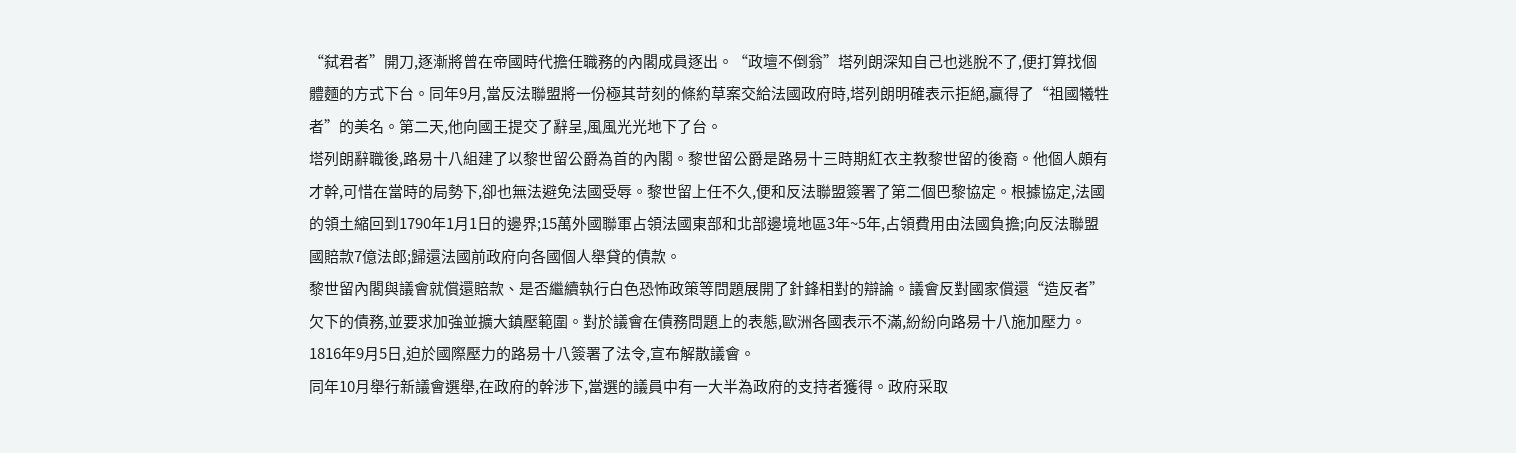“弑君者”開刀,逐漸將曾在帝國時代擔任職務的內閣成員逐出。“政壇不倒翁”塔列朗深知自己也逃脫不了,便打算找個體麵的方式下台。同年9月,當反法聯盟將一份極其苛刻的條約草案交給法國政府時,塔列朗明確表示拒絕,贏得了“祖國犧牲者”的美名。第二天,他向國王提交了辭呈,風風光光地下了台。
塔列朗辭職後,路易十八組建了以黎世留公爵為首的內閣。黎世留公爵是路易十三時期紅衣主教黎世留的後裔。他個人頗有才幹,可惜在當時的局勢下,卻也無法避免法國受辱。黎世留上任不久,便和反法聯盟簽署了第二個巴黎協定。根據協定,法國的領土縮回到1790年1月1日的邊界;15萬外國聯軍占領法國東部和北部邊境地區3年~5年,占領費用由法國負擔;向反法聯盟國賠款7億法郎;歸還法國前政府向各國個人舉貸的債款。
黎世留內閣與議會就償還賠款、是否繼續執行白色恐怖政策等問題展開了針鋒相對的辯論。議會反對國家償還“造反者”欠下的債務,並要求加強並擴大鎮壓範圍。對於議會在債務問題上的表態,歐洲各國表示不滿,紛紛向路易十八施加壓力。1816年9月5日,迫於國際壓力的路易十八簽署了法令,宣布解散議會。
同年10月舉行新議會選舉,在政府的幹涉下,當選的議員中有一大半為政府的支持者獲得。政府采取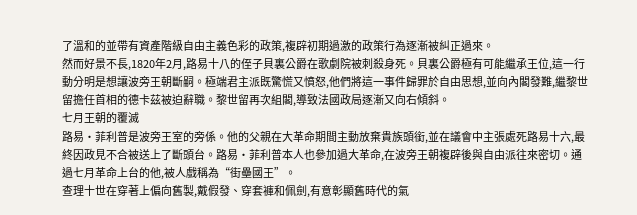了溫和的並帶有資產階級自由主義色彩的政策,複辟初期過激的政策行為逐漸被糾正過來。
然而好景不長,1820年2月,路易十八的侄子貝裏公爵在歌劇院被刺殺身死。貝裏公爵極有可能繼承王位,這一行動分明是想讓波旁王朝斷嗣。極端君主派既驚慌又憤怒,他們將這一事件歸罪於自由思想,並向內閣發難,繼黎世留擔任首相的德卡茲被迫辭職。黎世留再次組閣,導致法國政局逐漸又向右傾斜。
七月王朝的覆滅
路易·菲利普是波旁王室的旁係。他的父親在大革命期間主動放棄貴族頭銜,並在議會中主張處死路易十六,最終因政見不合被送上了斷頭台。路易·菲利普本人也參加過大革命,在波旁王朝複辟後與自由派往來密切。通過七月革命上台的他,被人戲稱為“街壘國王”。
查理十世在穿著上偏向舊製,戴假發、穿套褲和佩劍,有意彰顯舊時代的氣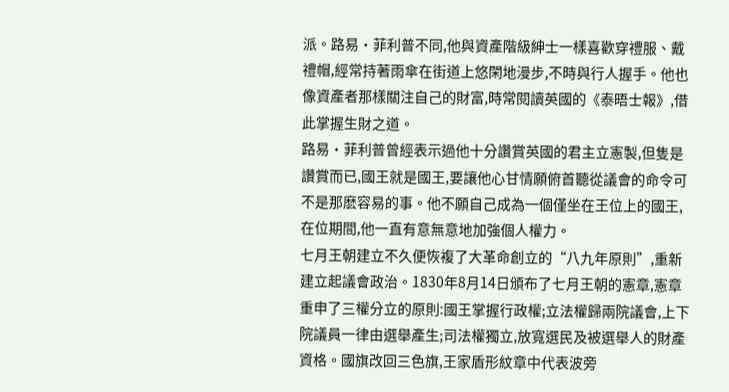派。路易·菲利普不同,他與資產階級紳士一樣喜歡穿禮服、戴禮帽,經常持著雨傘在街道上悠閑地漫步,不時與行人握手。他也像資產者那樣關注自己的財富,時常閱讀英國的《泰晤士報》,借此掌握生財之道。
路易·菲利普曾經表示過他十分讚賞英國的君主立憲製,但隻是讚賞而已,國王就是國王,要讓他心甘情願俯首聽從議會的命令可不是那麽容易的事。他不願自己成為一個僅坐在王位上的國王,在位期間,他一直有意無意地加強個人權力。
七月王朝建立不久便恢複了大革命創立的“八九年原則”,重新建立起議會政治。1830年8月14日頒布了七月王朝的憲章,憲章重申了三權分立的原則:國王掌握行政權;立法權歸兩院議會,上下院議員一律由選舉產生;司法權獨立,放寬選民及被選舉人的財產資格。國旗改回三色旗,王家盾形紋章中代表波旁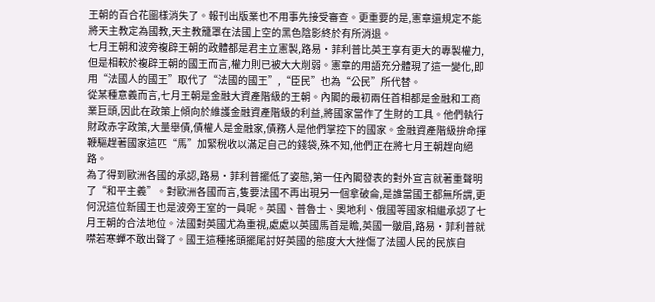王朝的百合花圖樣消失了。報刊出版業也不用事先接受審查。更重要的是,憲章還規定不能將天主教定為國教,天主教籠罩在法國上空的黑色陰影終於有所消退。
七月王朝和波旁複辟王朝的政體都是君主立憲製,路易·菲利普比英王享有更大的專製權力,但是相較於複辟王朝的國王而言,權力則已被大大削弱。憲章的用語充分體現了這一變化,即用“法國人的國王”取代了“法國的國王”,“臣民”也為“公民”所代替。
從某種意義而言,七月王朝是金融大資產階級的王朝。內閣的最初兩任首相都是金融和工商業巨頭,因此在政策上傾向於維護金融資產階級的利益,將國家當作了生財的工具。他們執行財政赤字政策,大量舉債,債權人是金融家,債務人是他們掌控下的國家。金融資產階級拚命揮鞭驅趕著國家這匹“馬”加緊稅收以滿足自己的錢袋,殊不知,他們正在將七月王朝趕向絕路。
為了得到歐洲各國的承認,路易·菲利普擺低了姿態,第一任內閣發表的對外宣言就著重聲明了“和平主義”。對歐洲各國而言,隻要法國不再出現另一個拿破侖,是誰當國王都無所謂,更何況這位新國王也是波旁王室的一員呢。英國、普魯士、奧地利、俄國等國家相繼承認了七月王朝的合法地位。法國對英國尤為重視,處處以英國馬首是瞻,英國一皺眉,路易·菲利普就噤若寒蟬不敢出聲了。國王這種搖頭擺尾討好英國的態度大大挫傷了法國人民的民族自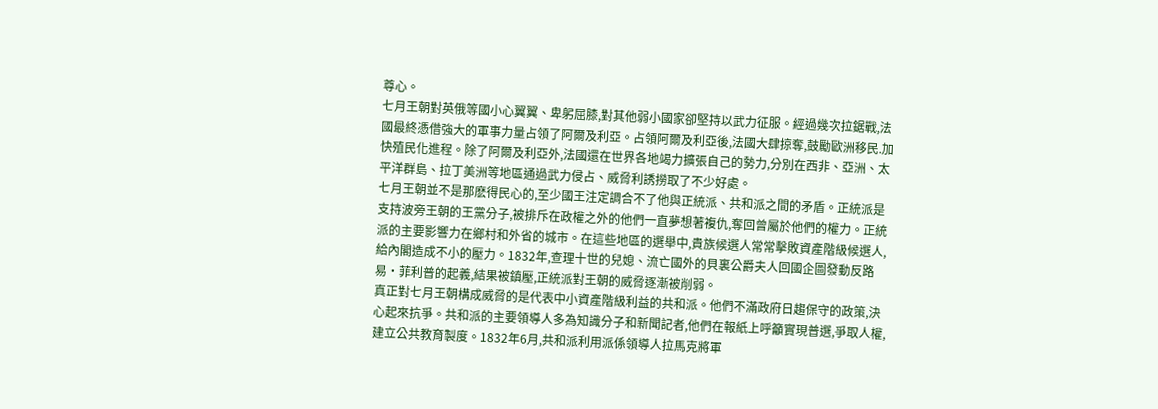尊心。
七月王朝對英俄等國小心翼翼、卑躬屈膝,對其他弱小國家卻堅持以武力征服。經過幾次拉鋸戰,法國最終憑借強大的軍事力量占領了阿爾及利亞。占領阿爾及利亞後,法國大肆掠奪,鼓勵歐洲移民.加快殖民化進程。除了阿爾及利亞外,法國還在世界各地竭力擴張自己的勢力,分別在西非、亞洲、太平洋群島、拉丁美洲等地區通過武力侵占、威脅利誘撈取了不少好處。
七月王朝並不是那麽得民心的,至少國王注定調合不了他與正統派、共和派之間的矛盾。正統派是支持波旁王朝的王黨分子,被排斥在政權之外的他們一直夢想著複仇,奪回曾屬於他們的權力。正統派的主要影響力在鄉村和外省的城市。在這些地區的選舉中,貴族候選人常常擊敗資產階級候選人,給內閣造成不小的壓力。1832年,查理十世的兒媳、流亡國外的貝裏公爵夫人回國企圖發動反路易·菲利普的起義,結果被鎮壓,正統派對王朝的威脅逐漸被削弱。
真正對七月王朝構成威脅的是代表中小資產階級利益的共和派。他們不滿政府日趨保守的政策,決心起來抗爭。共和派的主要領導人多為知識分子和新聞記者,他們在報紙上呼籲實現普選,爭取人權,建立公共教育製度。1832年6月,共和派利用派係領導人拉馬克將軍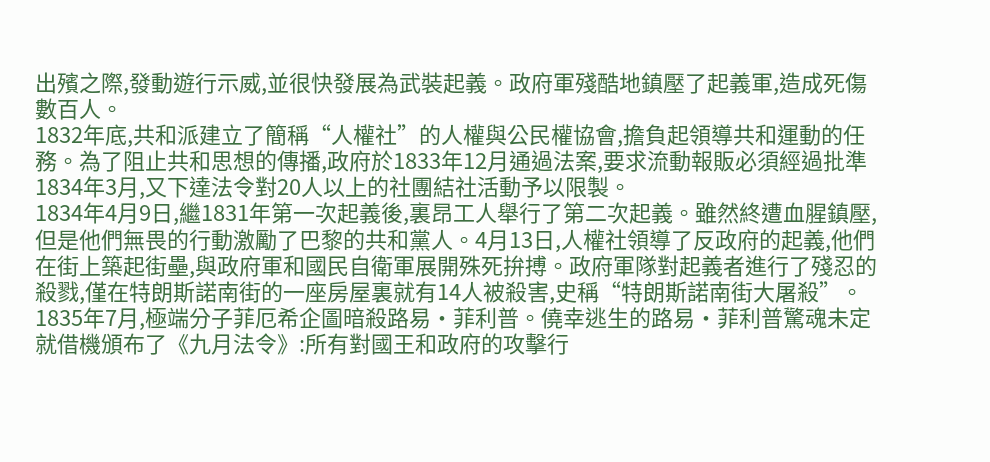出殯之際,發動遊行示威,並很快發展為武裝起義。政府軍殘酷地鎮壓了起義軍,造成死傷數百人。
1832年底,共和派建立了簡稱“人權社”的人權與公民權協會,擔負起領導共和運動的任務。為了阻止共和思想的傳播,政府於1833年12月通過法案,要求流動報販必須經過批準1834年3月,又下達法令對20人以上的社團結社活動予以限製。
1834年4月9日,繼1831年第一次起義後,裏昂工人舉行了第二次起義。雖然終遭血腥鎮壓,但是他們無畏的行動激勵了巴黎的共和黨人。4月13日,人權社領導了反政府的起義,他們在街上築起街壘,與政府軍和國民自衛軍展開殊死拚搏。政府軍隊對起義者進行了殘忍的殺戮,僅在特朗斯諾南街的一座房屋裏就有14人被殺害,史稱“特朗斯諾南街大屠殺”。
1835年7月,極端分子菲厄希企圖暗殺路易·菲利普。僥幸逃生的路易·菲利普驚魂未定就借機頒布了《九月法令》:所有對國王和政府的攻擊行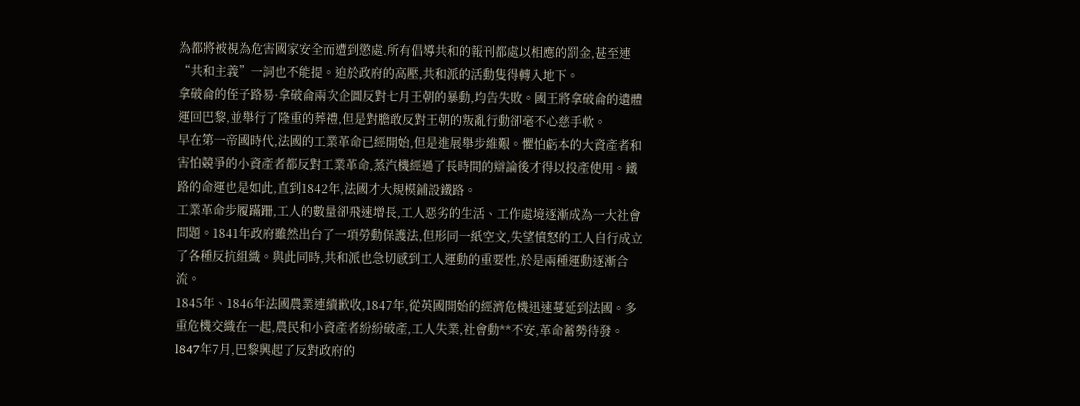為都將被視為危害國家安全而遭到懲處.所有倡導共和的報刊都處以相應的罰金,甚至連“共和主義”一詞也不能提。迫於政府的高壓,共和派的活動隻得轉入地下。
拿破侖的侄子路易·拿破侖兩次企圖反對七月王朝的暴動,均告失敗。國王將拿破侖的遺體運回巴黎,並舉行了隆重的葬禮,但是對膽敢反對王朝的叛亂行動卻毫不心慈手軟。
早在第一帝國時代,法國的工業革命已經開始,但是進展舉步維艱。懼怕虧本的大資產者和害怕競爭的小資產者都反對工業革命,蒸汽機經過了長時間的辯論後才得以投產使用。鐵路的命運也是如此,直到1842年,法國才大規模鋪設鐵路。
工業革命步履蹣跚,工人的數量卻飛速增長,工人惡劣的生活、工作處境逐漸成為一大社會問題。1841年政府雖然出台了一項勞動保護法,但形同一紙空文,失望憤怒的工人自行成立了各種反抗組織。與此同時,共和派也急切感到工人運動的重要性,於是兩種運動逐漸合流。
1845年、1846年法國農業連續歉收,1847年,從英國開始的經濟危機迅速蔓延到法國。多重危機交織在一起,農民和小資產者紛紛破產,工人失業,社會動**不安,革命蓄勢待發。l847年7月,巴黎興起了反對政府的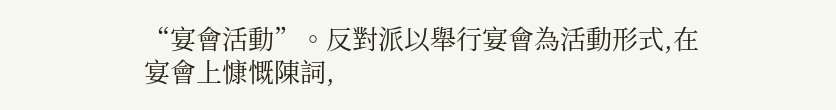“宴會活動”。反對派以舉行宴會為活動形式,在宴會上慷慨陳詞,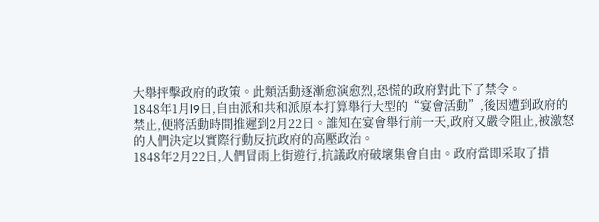大舉抨擊政府的政策。此類活動逐漸愈演愈烈,恐慌的政府對此下了禁令。
1848年1月l9日,自由派和共和派原本打算舉行大型的“宴會活動”,後因遭到政府的禁止,便將活動時間推遲到2月22日。誰知在宴會舉行前一天,政府又嚴令阻止,被激怒的人們決定以實際行動反抗政府的高壓政治。
1848年2月22日,人們冒雨上街遊行,抗議政府破壞集會自由。政府當即采取了措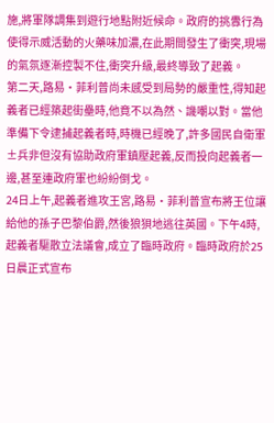施,將軍隊調集到遊行地點附近候命。政府的挑釁行為使得示威活動的火藥味加濃,在此期間發生了衝突,現場的氣氛逐漸控製不住,衝突升級,最終導致了起義。
第二天,路易·菲利普尚未感受到局勢的嚴重性,得知起義者已經築起街壘時,他竟不以為然、譏嘲以對。當他準備下令逮捕起義者時,時機已經晚了,許多國民自衛軍±兵非但沒有協助政府軍鎮壓起義,反而投向起義者一邊,甚至連政府軍也紛紛倒戈。
24日上午,起義者進攻王宮,路易·菲利普宣布將王位讓給他的孫子巴黎伯爵,然後狼狽地逃往英國。下午4時,起義者驅散立法議會,成立了臨時政府。臨時政府於25日晨正式宣布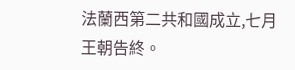法蘭西第二共和國成立,七月王朝告終。